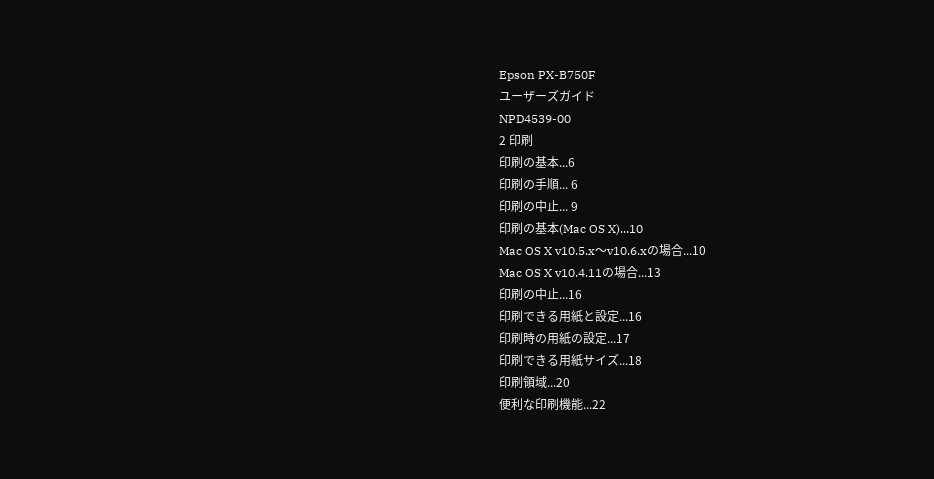Epson PX-B750F
ユーザーズガイド
NPD4539-00
2 印刷
印刷の基本...6
印刷の手順... 6
印刷の中止... 9
印刷の基本(Mac OS X)...10
Mac OS X v10.5.x〜v10.6.xの場合...10
Mac OS X v10.4.11の場合...13
印刷の中止...16
印刷できる用紙と設定...16
印刷時の用紙の設定...17
印刷できる用紙サイズ...18
印刷領域...20
便利な印刷機能...22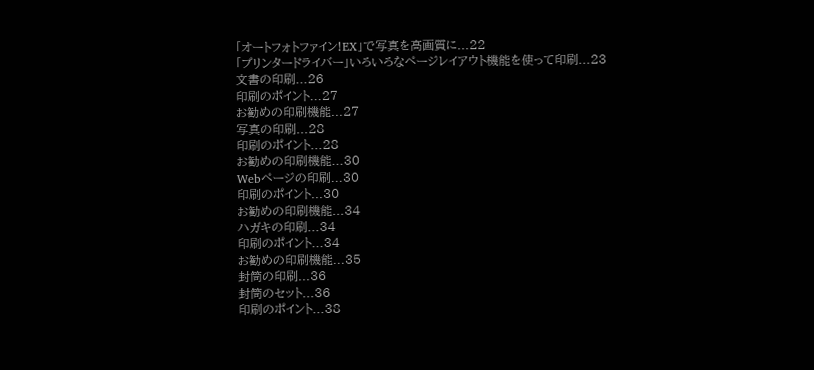「オートフォトファイン!EX」で写真を高画質に...22
「プリンタードライバー」いろいろなページレイアウト機能を使って印刷...23
文書の印刷...26
印刷のポイント...27
お勧めの印刷機能...27
写真の印刷...28
印刷のポイント...28
お勧めの印刷機能...30
Webページの印刷...30
印刷のポイント...30
お勧めの印刷機能...34
ハガキの印刷...34
印刷のポイント...34
お勧めの印刷機能...35
封筒の印刷...36
封筒のセット...36
印刷のポイント...38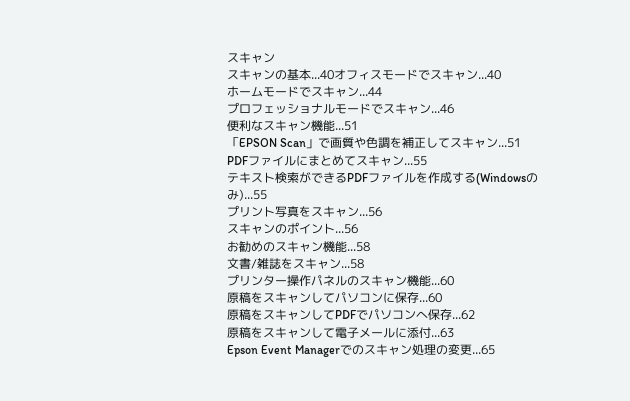スキャン
スキャンの基本...40オフィスモードでスキャン...40
ホームモードでスキャン...44
プロフェッショナルモードでスキャン...46
便利なスキャン機能...51
「EPSON Scan」で画質や色調を補正してスキャン...51
PDFファイルにまとめてスキャン...55
テキスト検索ができるPDFファイルを作成する(Windowsのみ)...55
プリント写真をスキャン...56
スキャンのポイント...56
お勧めのスキャン機能...58
文書/雑誌をスキャン...58
プリンター操作パネルのスキャン機能...60
原稿をスキャンしてパソコンに保存...60
原稿をスキャンしてPDFでパソコンへ保存...62
原稿をスキャンして電子メールに添付...63
Epson Event Managerでのスキャン処理の変更...65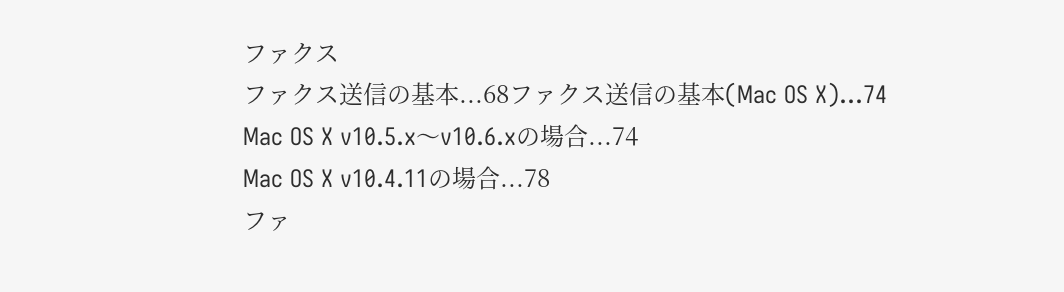ファクス
ファクス送信の基本...68ファクス送信の基本(Mac OS X)...74
Mac OS X v10.5.x〜v10.6.xの場合...74
Mac OS X v10.4.11の場合...78
ファ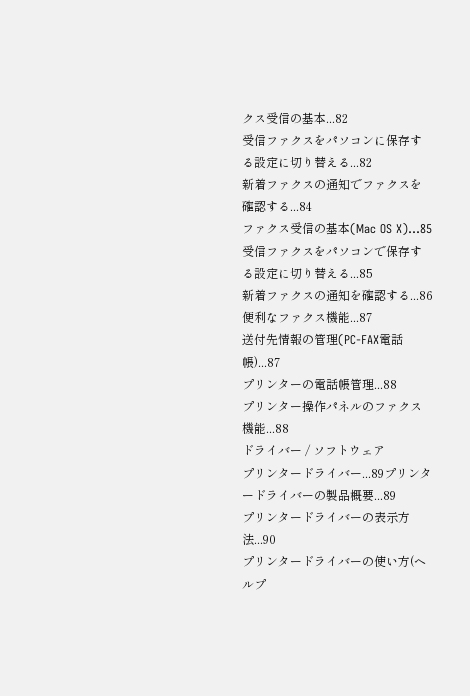クス受信の基本...82
受信ファクスをパソコンに保存する設定に切り替える...82
新着ファクスの通知でファクスを確認する...84
ファクス受信の基本(Mac OS X)...85
受信ファクスをパソコンで保存する設定に切り替える...85
新着ファクスの通知を確認する...86
便利なファクス機能...87
送付先情報の管理(PC-FAX電話帳)...87
プリンターの電話帳管理...88
プリンター操作パネルのファクス機能...88
ドライバー / ソフトウェア
プリンタードライバー...89プリンタードライバーの製品概要...89
プリンタードライバーの表示方法...90
プリンタードライバーの使い方(ヘルプ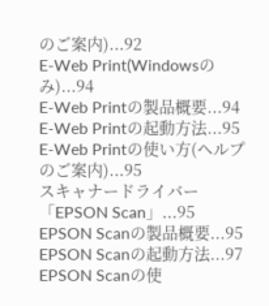のご案内)...92
E-Web Print(Windowsのみ)...94
E-Web Printの製品概要...94
E-Web Printの起動方法...95
E-Web Printの使い方(ヘルプのご案内)...95
スキャナードライバー「EPSON Scan」...95
EPSON Scanの製品概要...95
EPSON Scanの起動方法...97
EPSON Scanの使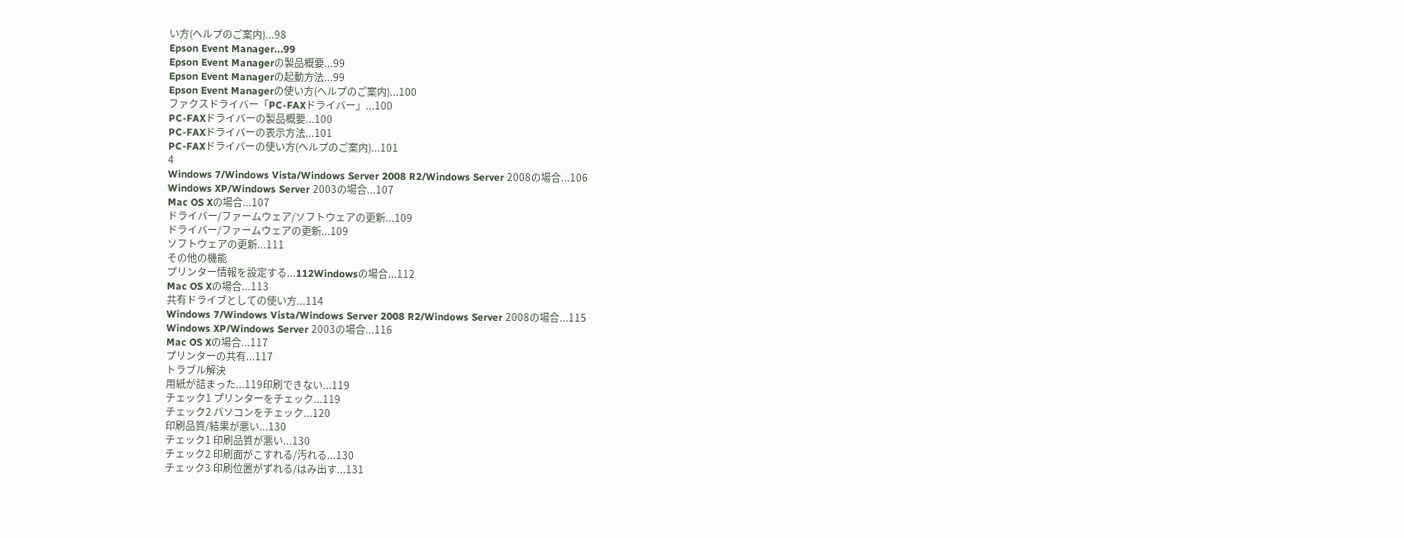い方(ヘルプのご案内)...98
Epson Event Manager...99
Epson Event Managerの製品概要...99
Epson Event Managerの起動方法...99
Epson Event Managerの使い方(ヘルプのご案内)...100
ファクスドライバー「PC-FAXドライバー」...100
PC-FAXドライバーの製品概要...100
PC-FAXドライバーの表示方法...101
PC-FAXドライバーの使い方(ヘルプのご案内)...101
4
Windows 7/Windows Vista/Windows Server 2008 R2/Windows Server 2008の場合...106
Windows XP/Windows Server 2003の場合...107
Mac OS Xの場合...107
ドライバー/ファームウェア/ソフトウェアの更新...109
ドライバー/ファームウェアの更新...109
ソフトウェアの更新...111
その他の機能
プリンター情報を設定する...112Windowsの場合...112
Mac OS Xの場合...113
共有ドライブとしての使い方...114
Windows 7/Windows Vista/Windows Server 2008 R2/Windows Server 2008の場合...115
Windows XP/Windows Server 2003の場合...116
Mac OS Xの場合...117
プリンターの共有...117
トラブル解決
用紙が詰まった...119印刷できない...119
チェック1 プリンターをチェック...119
チェック2 パソコンをチェック...120
印刷品質/結果が悪い...130
チェック1 印刷品質が悪い...130
チェック2 印刷面がこすれる/汚れる...130
チェック3 印刷位置がずれる/はみ出す...131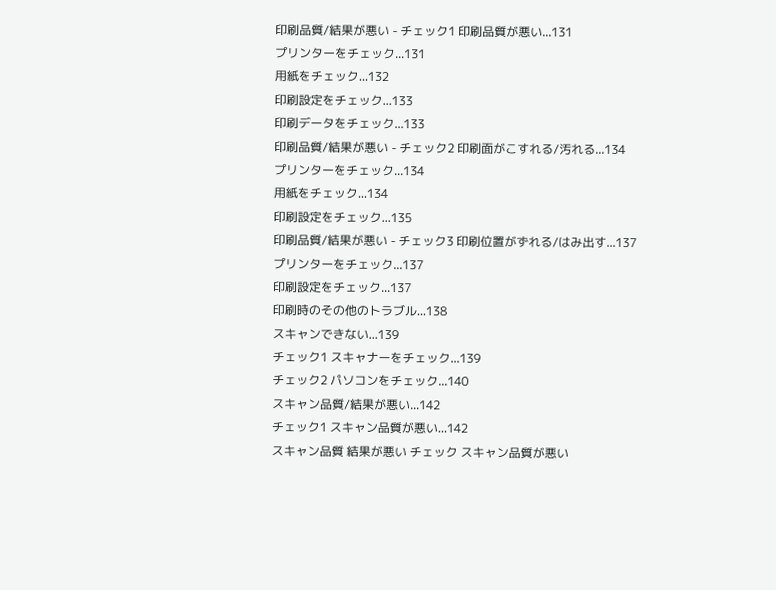印刷品質/結果が悪い - チェック1 印刷品質が悪い...131
プリンターをチェック...131
用紙をチェック...132
印刷設定をチェック...133
印刷データをチェック...133
印刷品質/結果が悪い - チェック2 印刷面がこすれる/汚れる...134
プリンターをチェック...134
用紙をチェック...134
印刷設定をチェック...135
印刷品質/結果が悪い - チェック3 印刷位置がずれる/はみ出す...137
プリンターをチェック...137
印刷設定をチェック...137
印刷時のその他のトラブル...138
スキャンできない...139
チェック1 スキャナーをチェック...139
チェック2 パソコンをチェック...140
スキャン品質/結果が悪い...142
チェック1 スキャン品質が悪い...142
スキャン品質 結果が悪い チェック スキャン品質が悪い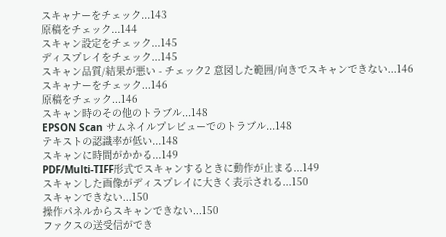スキャナーをチェック...143
原稿をチェック...144
スキャン設定をチェック...145
ディスプレイをチェック...145
スキャン品質/結果が悪い - チェック2 意図した範囲/向きでスキャンできない...146
スキャナーをチェック...146
原稿をチェック...146
スキャン時のその他のトラブル...148
EPSON Scan サムネイルプレビューでのトラブル...148
テキストの認識率が低い...148
スキャンに時間がかかる...149
PDF/Multi-TIFF形式でスキャンするときに動作が止まる...149
スキャンした画像がディスプレイに大きく表示される...150
スキャンできない...150
操作パネルからスキャンできない...150
ファクスの送受信ができ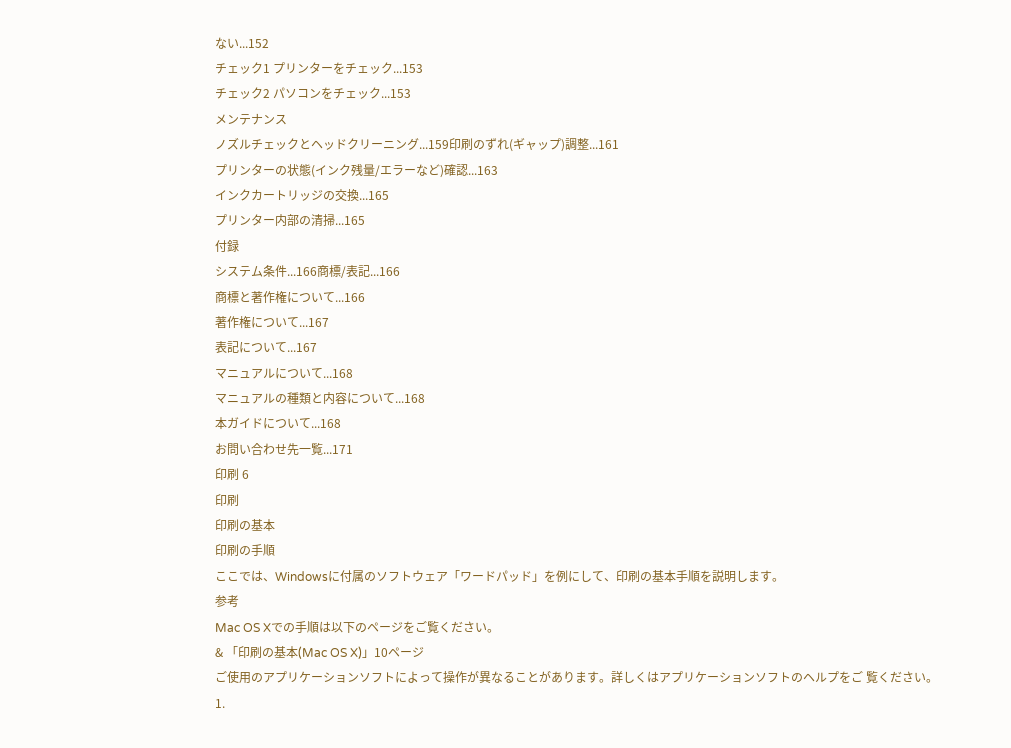ない...152
チェック1 プリンターをチェック...153
チェック2 パソコンをチェック...153
メンテナンス
ノズルチェックとヘッドクリーニング...159印刷のずれ(ギャップ)調整...161
プリンターの状態(インク残量/エラーなど)確認...163
インクカートリッジの交換...165
プリンター内部の清掃...165
付録
システム条件...166商標/表記...166
商標と著作権について...166
著作権について...167
表記について...167
マニュアルについて...168
マニュアルの種類と内容について...168
本ガイドについて...168
お問い合わせ先一覧...171
印刷 6
印刷
印刷の基本
印刷の手順
ここでは、Windowsに付属のソフトウェア「ワードパッド」を例にして、印刷の基本手順を説明します。
参考
Mac OS Xでの手順は以下のページをご覧ください。
& 「印刷の基本(Mac OS X)」10ページ
ご使用のアプリケーションソフトによって操作が異なることがあります。詳しくはアプリケーションソフトのヘルプをご 覧ください。
1.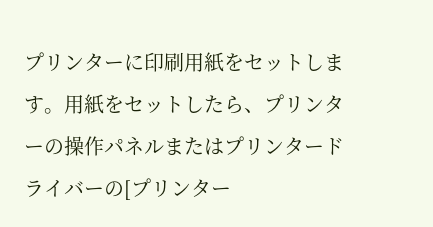プリンターに印刷用紙をセットします。用紙をセットしたら、プリンターの操作パネルまたはプリンタードライバーの[プリンター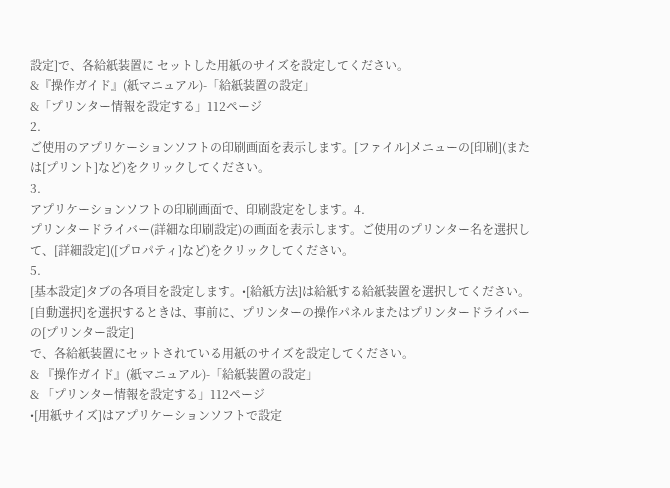設定]で、各給紙装置に セットした用紙のサイズを設定してください。
&『操作ガイド』(紙マニュアル)-「給紙装置の設定」
&「プリンター情報を設定する」112ページ
2.
ご使用のアプリケーションソフトの印刷画面を表示します。[ファイル]メニューの[印刷](または[プリント]など)をクリックしてください。
3.
アプリケーションソフトの印刷画面で、印刷設定をします。4.
プリンタードライバー(詳細な印刷設定)の画面を表示します。ご使用のプリンター名を選択して、[詳細設定]([プロパティ]など)をクリックしてください。
5.
[基本設定]タブの各項目を設定します。•[給紙方法]は給紙する給紙装置を選択してください。
[自動選択]を選択するときは、事前に、プリンターの操作パネルまたはプリンタードライバーの[プリンター設定]
で、各給紙装置にセットされている用紙のサイズを設定してください。
& 『操作ガイド』(紙マニュアル)-「給紙装置の設定」
& 「プリンター情報を設定する」112ページ
•[用紙サイズ]はアプリケーションソフトで設定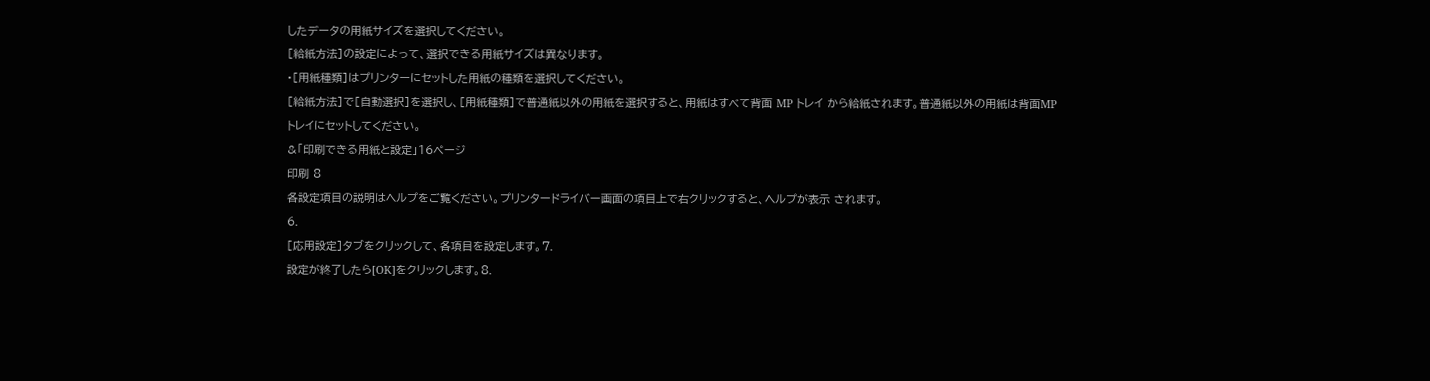したデータの用紙サイズを選択してください。
[給紙方法]の設定によって、選択できる用紙サイズは異なります。
•[用紙種類]はプリンターにセットした用紙の種類を選択してください。
[給紙方法]で[自動選択]を選択し、[用紙種類]で普通紙以外の用紙を選択すると、用紙はすべて背面 MP トレイ から給紙されます。普通紙以外の用紙は背面MPトレイにセットしてください。
&「印刷できる用紙と設定」16ページ
印刷 8
各設定項目の説明はヘルプをご覧ください。プリンタードライバー画面の項目上で右クリックすると、ヘルプが表示 されます。
6.
[応用設定]タブをクリックして、各項目を設定します。7.
設定が終了したら[OK]をクリックします。8.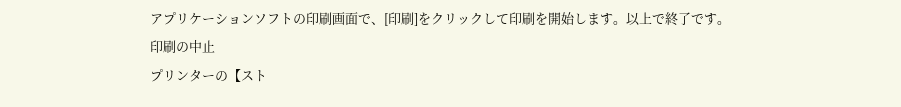アプリケーションソフトの印刷画面で、[印刷]をクリックして印刷を開始します。以上で終了です。
印刷の中止
プリンターの【スト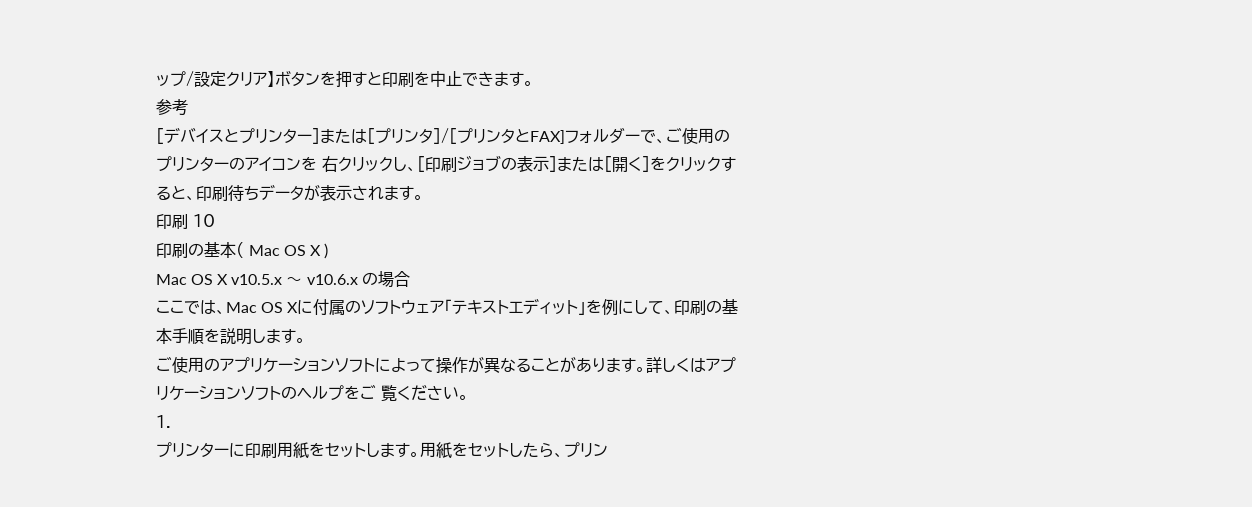ップ/設定クリア】ボタンを押すと印刷を中止できます。
参考
[デバイスとプリンター]または[プリンタ]/[プリンタとFAX]フォルダーで、ご使用のプリンターのアイコンを 右クリックし、[印刷ジョブの表示]または[開く]をクリックすると、印刷待ちデータが表示されます。
印刷 10
印刷の基本( Mac OS X )
Mac OS X v10.5.x 〜 v10.6.x の場合
ここでは、Mac OS Xに付属のソフトウェア「テキストエディット」を例にして、印刷の基本手順を説明します。
ご使用のアプリケーションソフトによって操作が異なることがあります。詳しくはアプリケーションソフトのヘルプをご 覧ください。
1.
プリンターに印刷用紙をセットします。用紙をセットしたら、プリン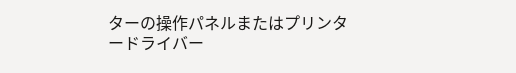ターの操作パネルまたはプリンタードライバー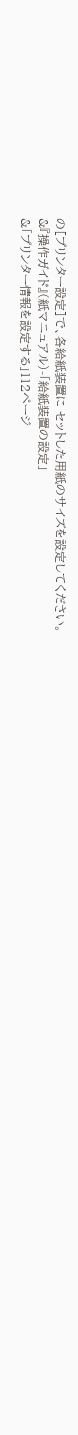の[プリンター設定]で、各給紙装置に セットした用紙のサイズを設定してください。
&『操作ガイド』(紙マニュアル)-「給紙装置の設定」
&「プリンター情報を設定する」112ページ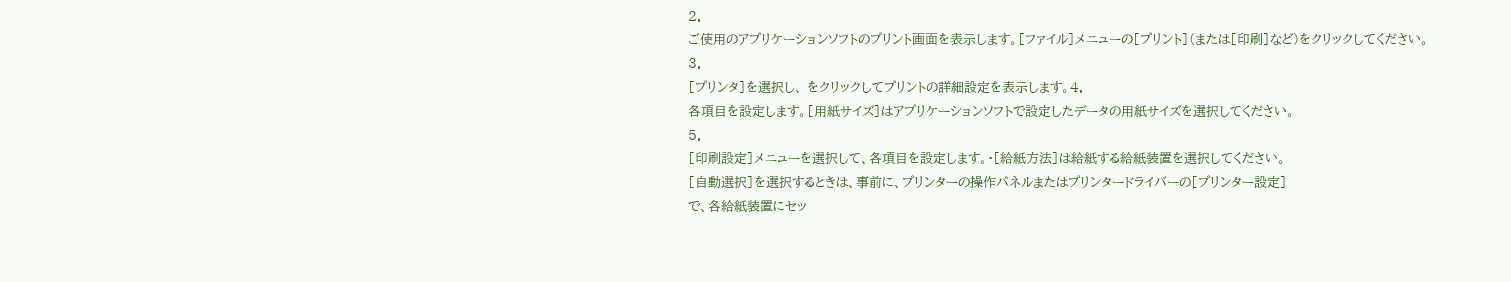2.
ご使用のアプリケーションソフトのプリント画面を表示します。[ファイル]メニューの[プリント](または[印刷]など)をクリックしてください。
3.
[プリンタ]を選択し、 をクリックしてプリントの詳細設定を表示します。4.
各項目を設定します。[用紙サイズ]はアプリケーションソフトで設定したデータの用紙サイズを選択してください。
5.
[印刷設定]メニューを選択して、各項目を設定します。•[給紙方法]は給紙する給紙装置を選択してください。
[自動選択]を選択するときは、事前に、プリンターの操作パネルまたはプリンタードライバーの[プリンター設定]
で、各給紙装置にセッ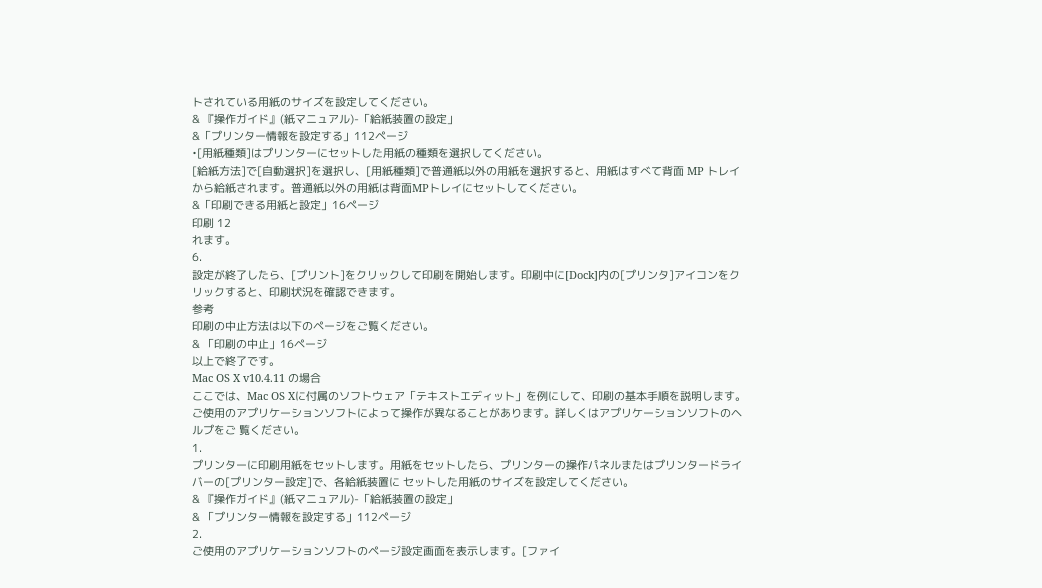トされている用紙のサイズを設定してください。
& 『操作ガイド』(紙マニュアル)-「給紙装置の設定」
&「プリンター情報を設定する」112ページ
•[用紙種類]はプリンターにセットした用紙の種類を選択してください。
[給紙方法]で[自動選択]を選択し、[用紙種類]で普通紙以外の用紙を選択すると、用紙はすべて背面 MP トレイ から給紙されます。普通紙以外の用紙は背面MPトレイにセットしてください。
&「印刷できる用紙と設定」16ページ
印刷 12
れます。
6.
設定が終了したら、[プリント]をクリックして印刷を開始します。印刷中に[Dock]内の[プリンタ]アイコンをクリックすると、印刷状況を確認できます。
参考
印刷の中止方法は以下のページをご覧ください。
& 「印刷の中止」16ページ
以上で終了です。
Mac OS X v10.4.11 の場合
ここでは、Mac OS Xに付属のソフトウェア「テキストエディット」を例にして、印刷の基本手順を説明します。
ご使用のアプリケーションソフトによって操作が異なることがあります。詳しくはアプリケーションソフトのヘルプをご 覧ください。
1.
プリンターに印刷用紙をセットします。用紙をセットしたら、プリンターの操作パネルまたはプリンタードライバーの[プリンター設定]で、各給紙装置に セットした用紙のサイズを設定してください。
& 『操作ガイド』(紙マニュアル)-「給紙装置の設定」
& 「プリンター情報を設定する」112ページ
2.
ご使用のアプリケーションソフトのページ設定画面を表示します。[ファイ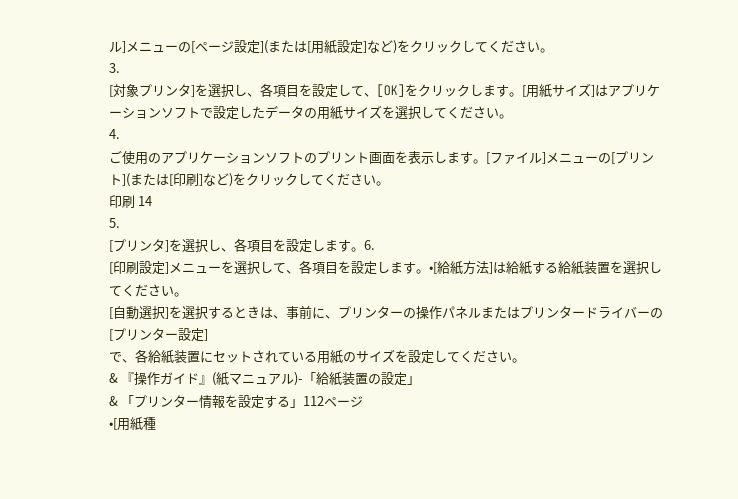ル]メニューの[ページ設定](または[用紙設定]など)をクリックしてください。
3.
[対象プリンタ]を選択し、各項目を設定して、[OK]をクリックします。[用紙サイズ]はアプリケーションソフトで設定したデータの用紙サイズを選択してください。
4.
ご使用のアプリケーションソフトのプリント画面を表示します。[ファイル]メニューの[プリント](または[印刷]など)をクリックしてください。
印刷 14
5.
[プリンタ]を選択し、各項目を設定します。6.
[印刷設定]メニューを選択して、各項目を設定します。•[給紙方法]は給紙する給紙装置を選択してください。
[自動選択]を選択するときは、事前に、プリンターの操作パネルまたはプリンタードライバーの[プリンター設定]
で、各給紙装置にセットされている用紙のサイズを設定してください。
& 『操作ガイド』(紙マニュアル)-「給紙装置の設定」
& 「プリンター情報を設定する」112ページ
•[用紙種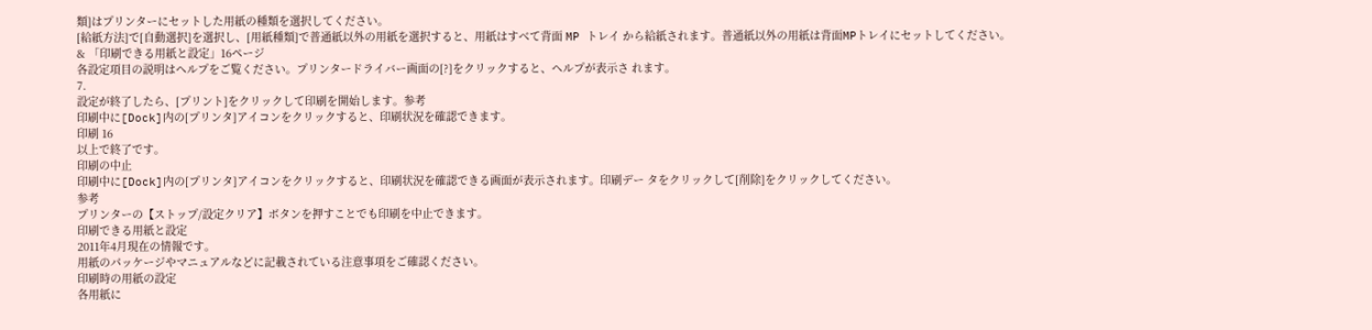類]はプリンターにセットした用紙の種類を選択してください。
[給紙方法]で[自動選択]を選択し、[用紙種類]で普通紙以外の用紙を選択すると、用紙はすべて背面 MP トレイ から給紙されます。普通紙以外の用紙は背面MPトレイにセットしてください。
& 「印刷できる用紙と設定」16ページ
各設定項目の説明はヘルプをご覧ください。プリンタードライバー画面の[?]をクリックすると、ヘルプが表示さ れます。
7.
設定が終了したら、[プリント]をクリックして印刷を開始します。参考
印刷中に[Dock]内の[プリンタ]アイコンをクリックすると、印刷状況を確認できます。
印刷 16
以上で終了です。
印刷の中止
印刷中に[Dock]内の[プリンタ]アイコンをクリックすると、印刷状況を確認できる画面が表示されます。印刷デー タをクリックして[削除]をクリックしてください。
参考
プリンターの【ストップ/設定クリア】ボタンを押すことでも印刷を中止できます。
印刷できる用紙と設定
2011年4月現在の情報です。
用紙のパッケージやマニュアルなどに記載されている注意事項をご確認ください。
印刷時の用紙の設定
各用紙に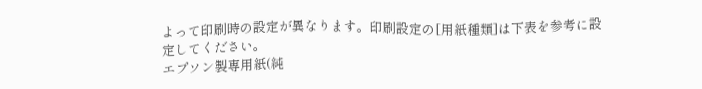よって印刷時の設定が異なります。印刷設定の[用紙種類]は下表を参考に設定してください。
エプソン製専用紙(純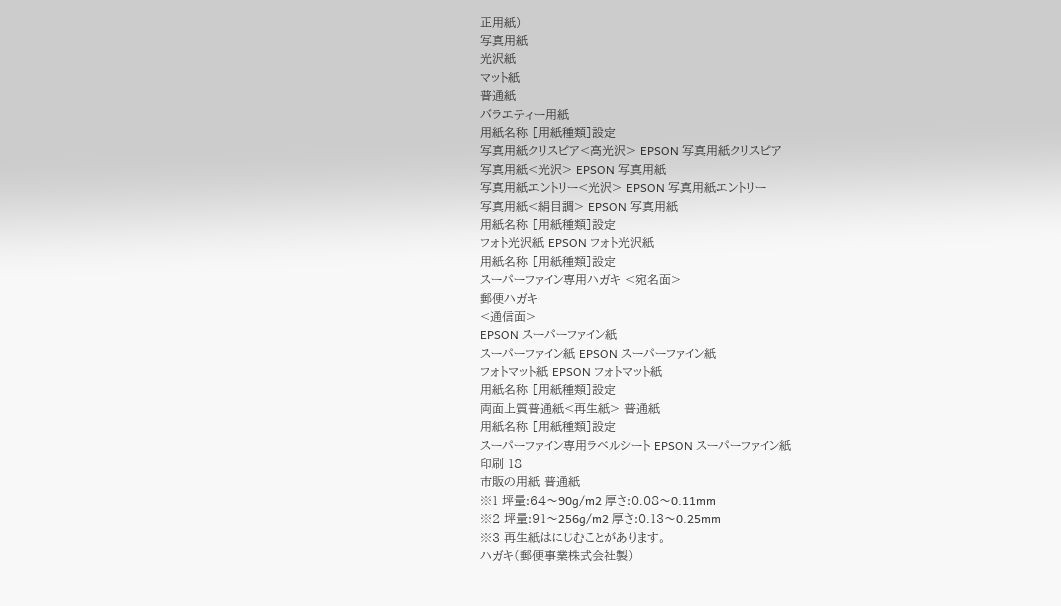正用紙)
写真用紙
光沢紙
マット紙
普通紙
バラエティー用紙
用紙名称 [用紙種類]設定
写真用紙クリスピア<高光沢> EPSON 写真用紙クリスピア
写真用紙<光沢> EPSON 写真用紙
写真用紙エントリー<光沢> EPSON 写真用紙エントリー
写真用紙<絹目調> EPSON 写真用紙
用紙名称 [用紙種類]設定
フォト光沢紙 EPSON フォト光沢紙
用紙名称 [用紙種類]設定
スーパーファイン専用ハガキ <宛名面>
郵便ハガキ
<通信面>
EPSON スーパーファイン紙
スーパーファイン紙 EPSON スーパーファイン紙
フォトマット紙 EPSON フォトマット紙
用紙名称 [用紙種類]設定
両面上質普通紙<再生紙> 普通紙
用紙名称 [用紙種類]設定
スーパーファイン専用ラベルシート EPSON スーパーファイン紙
印刷 18
市販の用紙 普通紙
※1 坪量:64〜90g/m2 厚さ:0.08〜0.11mm
※2 坪量:91〜256g/m2 厚さ:0.13〜0.25mm
※3 再生紙はにじむことがあります。
ハガキ(郵便事業株式会社製)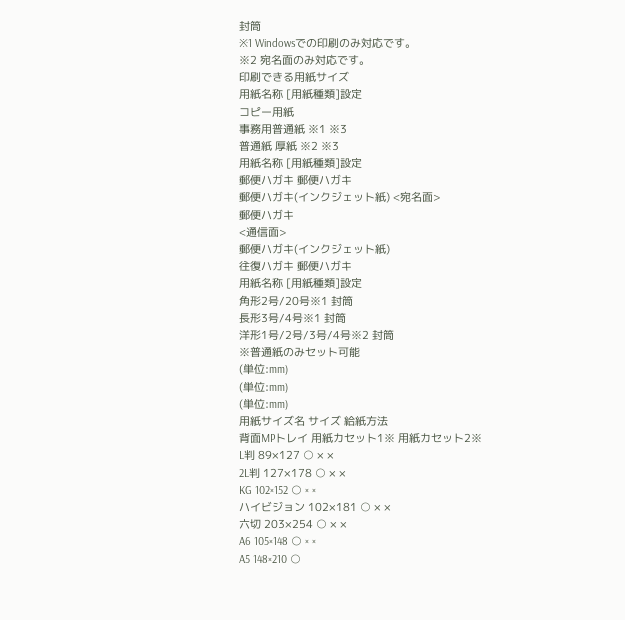封筒
※1 Windowsでの印刷のみ対応です。
※2 宛名面のみ対応です。
印刷できる用紙サイズ
用紙名称 [用紙種類]設定
コピー用紙
事務用普通紙 ※1 ※3
普通紙 厚紙 ※2 ※3
用紙名称 [用紙種類]設定
郵便ハガキ 郵便ハガキ
郵便ハガキ(インクジェット紙) <宛名面>
郵便ハガキ
<通信面>
郵便ハガキ(インクジェット紙)
往復ハガキ 郵便ハガキ
用紙名称 [用紙種類]設定
角形2号/20号※1 封筒
長形3号/4号※1 封筒
洋形1号/2号/3号/4号※2 封筒
※普通紙のみセット可能
(単位:mm)
(単位:mm)
(単位:mm)
用紙サイズ名 サイズ 給紙方法
背面MPトレイ 用紙カセット1※ 用紙カセット2※
L判 89×127 ○ × ×
2L判 127×178 ○ × ×
KG 102×152 ○ × ×
ハイビジョン 102×181 ○ × ×
六切 203×254 ○ × ×
A6 105×148 ○ × ×
A5 148×210 ○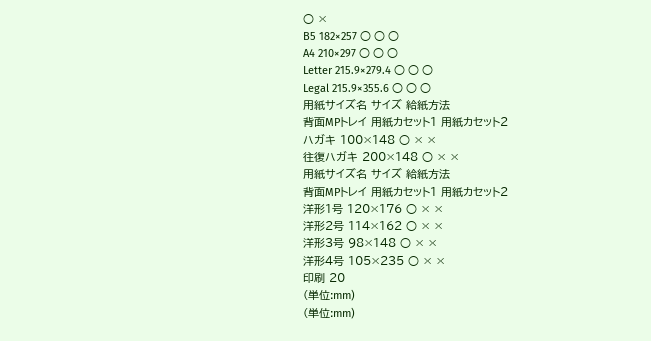○ ×
B5 182×257 ○ ○ ○
A4 210×297 ○ ○ ○
Letter 215.9×279.4 ○ ○ ○
Legal 215.9×355.6 ○ ○ ○
用紙サイズ名 サイズ 給紙方法
背面MPトレイ 用紙カセット1 用紙カセット2
ハガキ 100×148 ○ × ×
往復ハガキ 200×148 ○ × ×
用紙サイズ名 サイズ 給紙方法
背面MPトレイ 用紙カセット1 用紙カセット2
洋形1号 120×176 ○ × ×
洋形2号 114×162 ○ × ×
洋形3号 98×148 ○ × ×
洋形4号 105×235 ○ × ×
印刷 20
(単位:mm)
(単位:mm)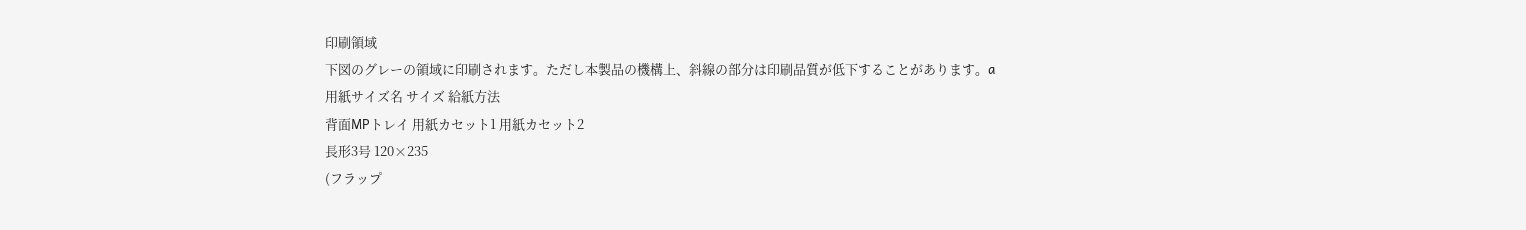印刷領域
下図のグレーの領域に印刷されます。ただし本製品の機構上、斜線の部分は印刷品質が低下することがあります。a
用紙サイズ名 サイズ 給紙方法
背面MPトレイ 用紙カセット1 用紙カセット2
長形3号 120×235
(フラップ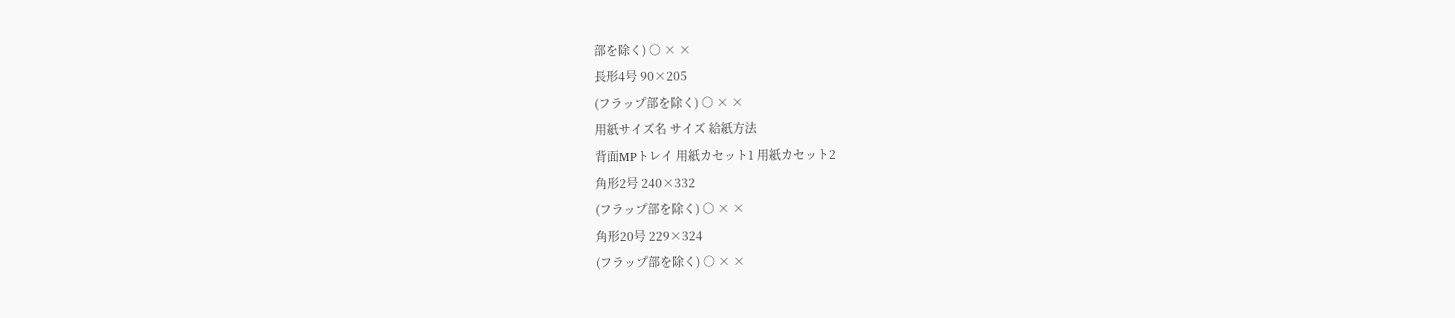部を除く) ○ × ×
長形4号 90×205
(フラップ部を除く) ○ × ×
用紙サイズ名 サイズ 給紙方法
背面MPトレイ 用紙カセット1 用紙カセット2
角形2号 240×332
(フラップ部を除く) ○ × ×
角形20号 229×324
(フラップ部を除く) ○ × ×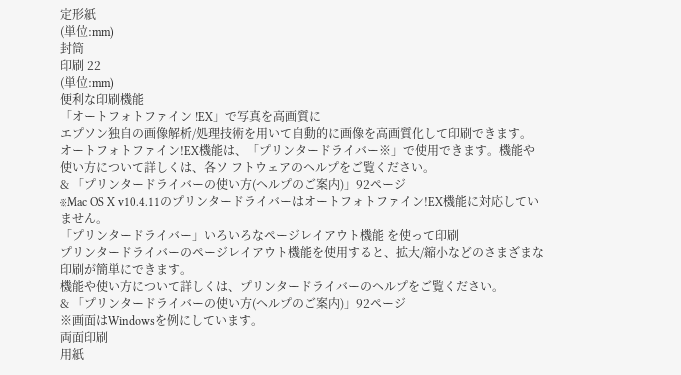定形紙
(単位:mm)
封筒
印刷 22
(単位:mm)
便利な印刷機能
「オートフォトファイン !EX」で写真を高画質に
エプソン独自の画像解析/処理技術を用いて自動的に画像を高画質化して印刷できます。
オートフォトファイン!EX機能は、「プリンタードライバー※」で使用できます。機能や使い方について詳しくは、各ソ フトウェアのヘルプをご覧ください。
& 「プリンタードライバーの使い方(ヘルプのご案内)」92ページ
※Mac OS X v10.4.11のプリンタードライバーはオートフォトファイン!EX機能に対応していません。
「プリンタードライバー」いろいろなページレイアウト機能 を使って印刷
プリンタードライバーのページレイアウト機能を使用すると、拡大/縮小などのさまざまな印刷が簡単にできます。
機能や使い方について詳しくは、プリンタードライバーのヘルプをご覧ください。
& 「プリンタードライバーの使い方(ヘルプのご案内)」92ページ
※画面はWindowsを例にしています。
両面印刷
用紙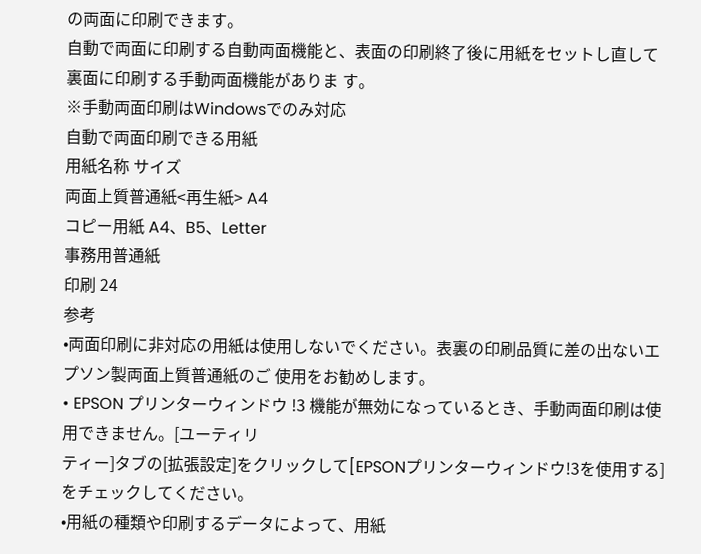の両面に印刷できます。
自動で両面に印刷する自動両面機能と、表面の印刷終了後に用紙をセットし直して裏面に印刷する手動両面機能がありま す。
※手動両面印刷はWindowsでのみ対応
自動で両面印刷できる用紙
用紙名称 サイズ
両面上質普通紙<再生紙> A4
コピー用紙 A4、B5、Letter
事務用普通紙
印刷 24
参考
•両面印刷に非対応の用紙は使用しないでください。表裏の印刷品質に差の出ないエプソン製両面上質普通紙のご 使用をお勧めします。
• EPSON プリンターウィンドウ !3 機能が無効になっているとき、手動両面印刷は使用できません。[ユーティリ
ティー]タブの[拡張設定]をクリックして[EPSONプリンターウィンドウ!3を使用する]をチェックしてください。
•用紙の種類や印刷するデータによって、用紙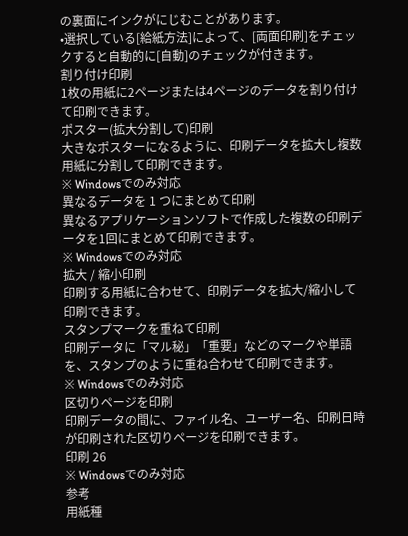の裏面にインクがにじむことがあります。
•選択している[給紙方法]によって、[両面印刷]をチェックすると自動的に[自動]のチェックが付きます。
割り付け印刷
1枚の用紙に2ページまたは4ページのデータを割り付けて印刷できます。
ポスター(拡大分割して)印刷
大きなポスターになるように、印刷データを拡大し複数用紙に分割して印刷できます。
※ Windowsでのみ対応
異なるデータを 1 つにまとめて印刷
異なるアプリケーションソフトで作成した複数の印刷データを1回にまとめて印刷できます。
※ Windowsでのみ対応
拡大 / 縮小印刷
印刷する用紙に合わせて、印刷データを拡大/縮小して印刷できます。
スタンプマークを重ねて印刷
印刷データに「マル秘」「重要」などのマークや単語を、スタンプのように重ね合わせて印刷できます。
※ Windowsでのみ対応
区切りページを印刷
印刷データの間に、ファイル名、ユーザー名、印刷日時が印刷された区切りページを印刷できます。
印刷 26
※ Windowsでのみ対応
参考
用紙種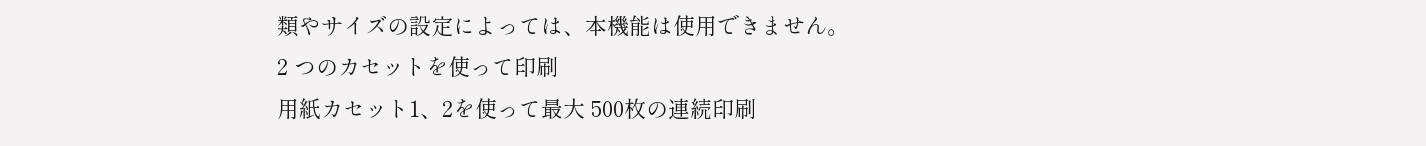類やサイズの設定によっては、本機能は使用できません。
2 つのカセットを使って印刷
用紙カセット1、2を使って最大 500枚の連続印刷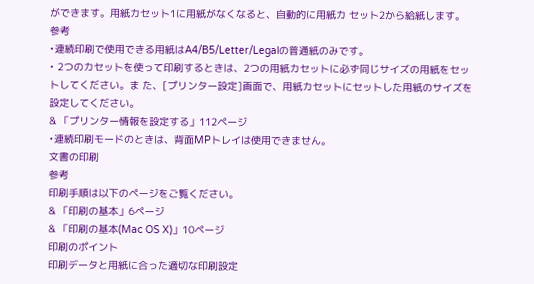ができます。用紙カセット1に用紙がなくなると、自動的に用紙カ セット2から給紙します。
参考
•連続印刷で使用できる用紙はA4/B5/Letter/Legalの普通紙のみです。
• 2つのカセットを使って印刷するときは、2つの用紙カセットに必ず同じサイズの用紙をセットしてください。ま た、[プリンター設定]画面で、用紙カセットにセットした用紙のサイズを設定してください。
& 「プリンター情報を設定する」112ページ
•連続印刷モードのときは、背面MPトレイは使用できません。
文書の印刷
参考
印刷手順は以下のページをご覧ください。
& 「印刷の基本」6ページ
& 「印刷の基本(Mac OS X)」10ページ
印刷のポイント
印刷データと用紙に合った適切な印刷設定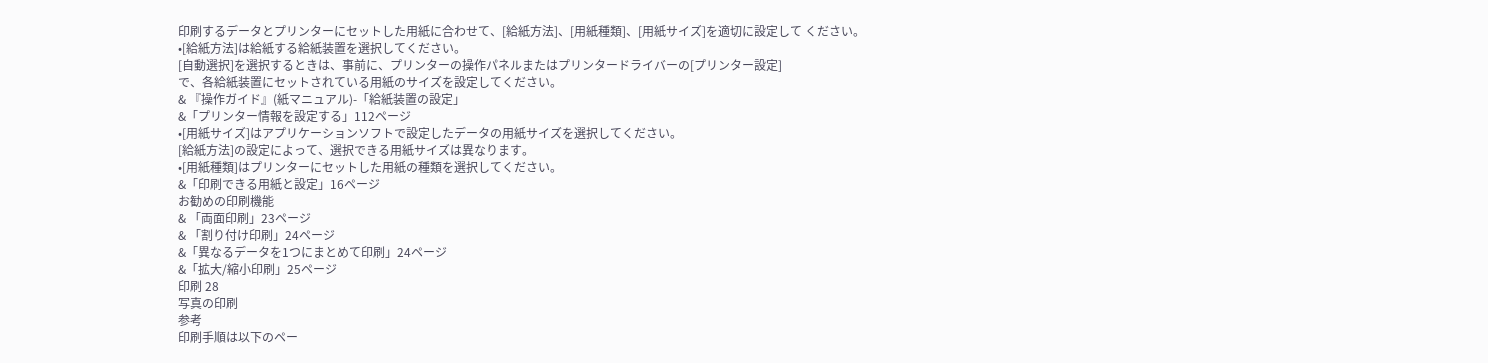印刷するデータとプリンターにセットした用紙に合わせて、[給紙方法]、[用紙種類]、[用紙サイズ]を適切に設定して ください。
•[給紙方法]は給紙する給紙装置を選択してください。
[自動選択]を選択するときは、事前に、プリンターの操作パネルまたはプリンタードライバーの[プリンター設定]
で、各給紙装置にセットされている用紙のサイズを設定してください。
& 『操作ガイド』(紙マニュアル)-「給紙装置の設定」
&「プリンター情報を設定する」112ページ
•[用紙サイズ]はアプリケーションソフトで設定したデータの用紙サイズを選択してください。
[給紙方法]の設定によって、選択できる用紙サイズは異なります。
•[用紙種類]はプリンターにセットした用紙の種類を選択してください。
&「印刷できる用紙と設定」16ページ
お勧めの印刷機能
& 「両面印刷」23ページ
& 「割り付け印刷」24ページ
&「異なるデータを1つにまとめて印刷」24ページ
&「拡大/縮小印刷」25ページ
印刷 28
写真の印刷
参考
印刷手順は以下のペー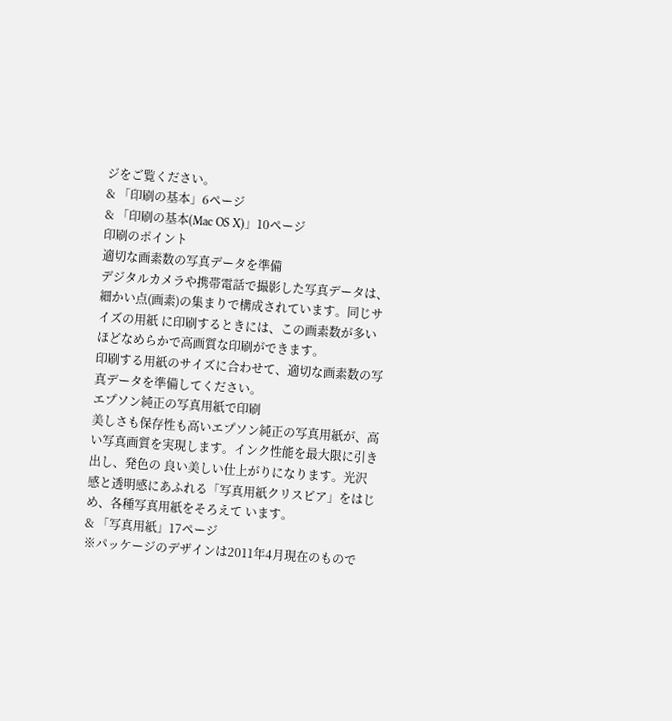ジをご覧ください。
& 「印刷の基本」6ページ
& 「印刷の基本(Mac OS X)」10ページ
印刷のポイント
適切な画素数の写真データを準備
デジタルカメラや携帯電話で撮影した写真データは、細かい点(画素)の集まりで構成されています。同じサイズの用紙 に印刷するときには、この画素数が多いほどなめらかで高画質な印刷ができます。
印刷する用紙のサイズに合わせて、適切な画素数の写真データを準備してください。
エプソン純正の写真用紙で印刷
美しさも保存性も高いエプソン純正の写真用紙が、高い写真画質を実現します。インク性能を最大限に引き出し、発色の 良い美しい仕上がりになります。光沢感と透明感にあふれる「写真用紙クリスピア」をはじめ、各種写真用紙をそろえて います。
& 「写真用紙」17ページ
※パッケージのデザインは2011年4月現在のもので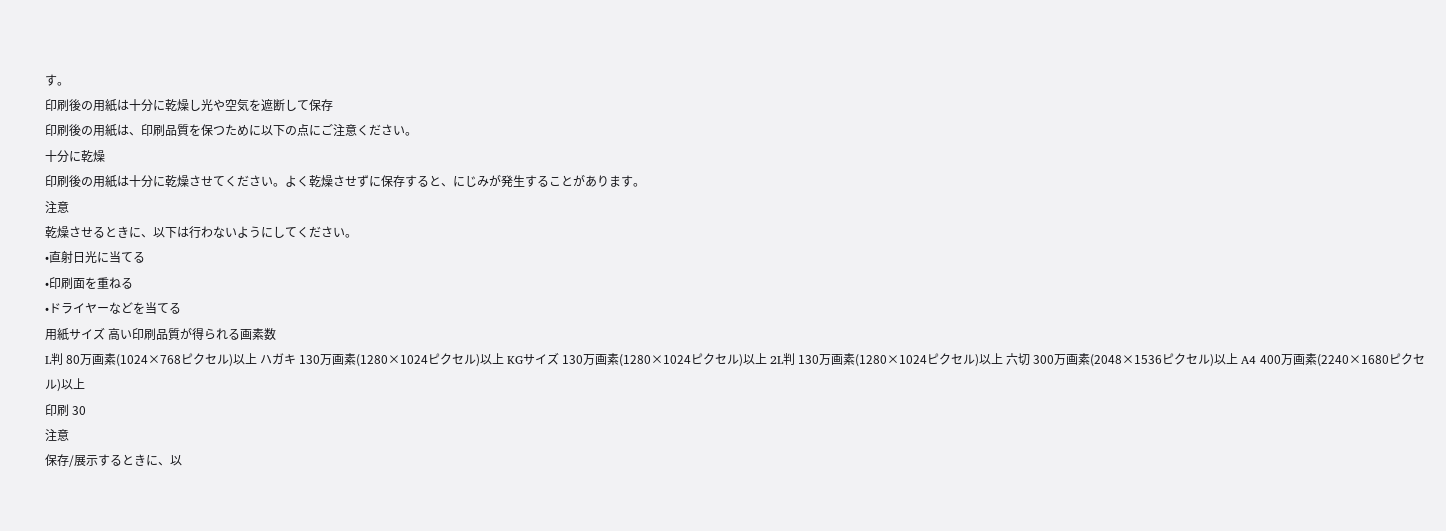す。
印刷後の用紙は十分に乾燥し光や空気を遮断して保存
印刷後の用紙は、印刷品質を保つために以下の点にご注意ください。
十分に乾燥
印刷後の用紙は十分に乾燥させてください。よく乾燥させずに保存すると、にじみが発生することがあります。
注意
乾燥させるときに、以下は行わないようにしてください。
•直射日光に当てる
•印刷面を重ねる
•ドライヤーなどを当てる
用紙サイズ 高い印刷品質が得られる画素数
L判 80万画素(1024×768ピクセル)以上 ハガキ 130万画素(1280×1024ピクセル)以上 KGサイズ 130万画素(1280×1024ピクセル)以上 2L判 130万画素(1280×1024ピクセル)以上 六切 300万画素(2048×1536ピクセル)以上 A4 400万画素(2240×1680ピクセル)以上
印刷 30
注意
保存/展示するときに、以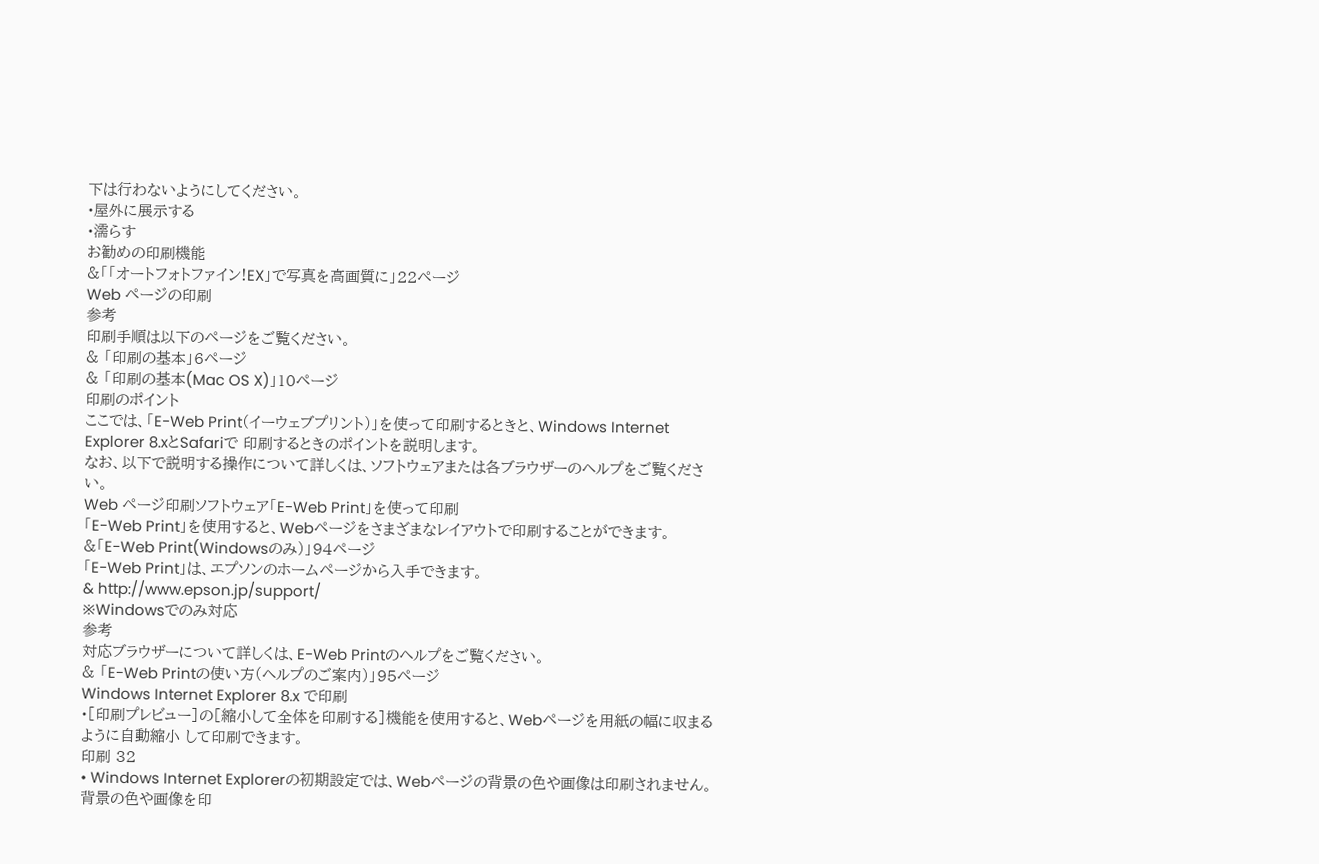下は行わないようにしてください。
•屋外に展示する
•濡らす
お勧めの印刷機能
&「「オートフォトファイン!EX」で写真を高画質に」22ページ
Web ページの印刷
参考
印刷手順は以下のページをご覧ください。
& 「印刷の基本」6ページ
& 「印刷の基本(Mac OS X)」10ページ
印刷のポイント
ここでは、「E-Web Print(イーウェブプリント)」を使って印刷するときと、Windows Internet Explorer 8.xとSafariで 印刷するときのポイントを説明します。
なお、以下で説明する操作について詳しくは、ソフトウェアまたは各ブラウザーのヘルプをご覧ください。
Web ページ印刷ソフトウェア「E-Web Print」を使って印刷
「E-Web Print」を使用すると、Webページをさまざまなレイアウトで印刷することができます。
&「E-Web Print(Windowsのみ)」94ページ
「E-Web Print」は、エプソンのホームページから入手できます。
& http://www.epson.jp/support/
※Windowsでのみ対応
参考
対応ブラウザーについて詳しくは、E-Web Printのヘルプをご覧ください。
& 「E-Web Printの使い方(ヘルプのご案内)」95ページ
Windows Internet Explorer 8.x で印刷
•[印刷プレビュー]の[縮小して全体を印刷する]機能を使用すると、Webページを用紙の幅に収まるように自動縮小 して印刷できます。
印刷 32
• Windows Internet Explorerの初期設定では、Webページの背景の色や画像は印刷されません。背景の色や画像を印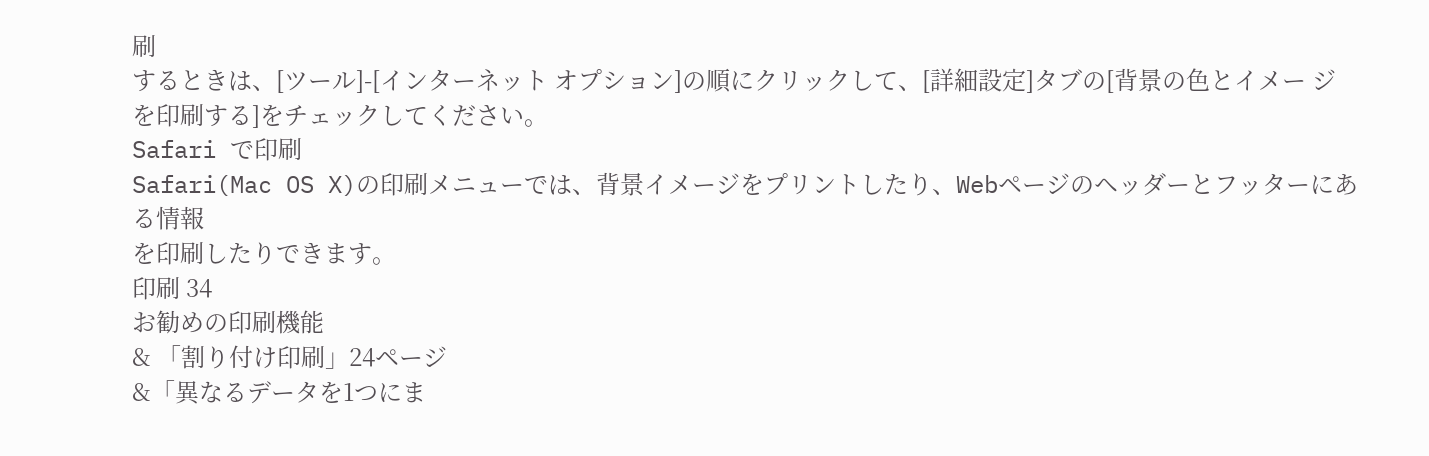刷
するときは、[ツール]-[インターネット オプション]の順にクリックして、[詳細設定]タブの[背景の色とイメー ジを印刷する]をチェックしてください。
Safari で印刷
Safari(Mac OS X)の印刷メニューでは、背景イメージをプリントしたり、Webページのヘッダーとフッターにある情報
を印刷したりできます。
印刷 34
お勧めの印刷機能
& 「割り付け印刷」24ページ
&「異なるデータを1つにま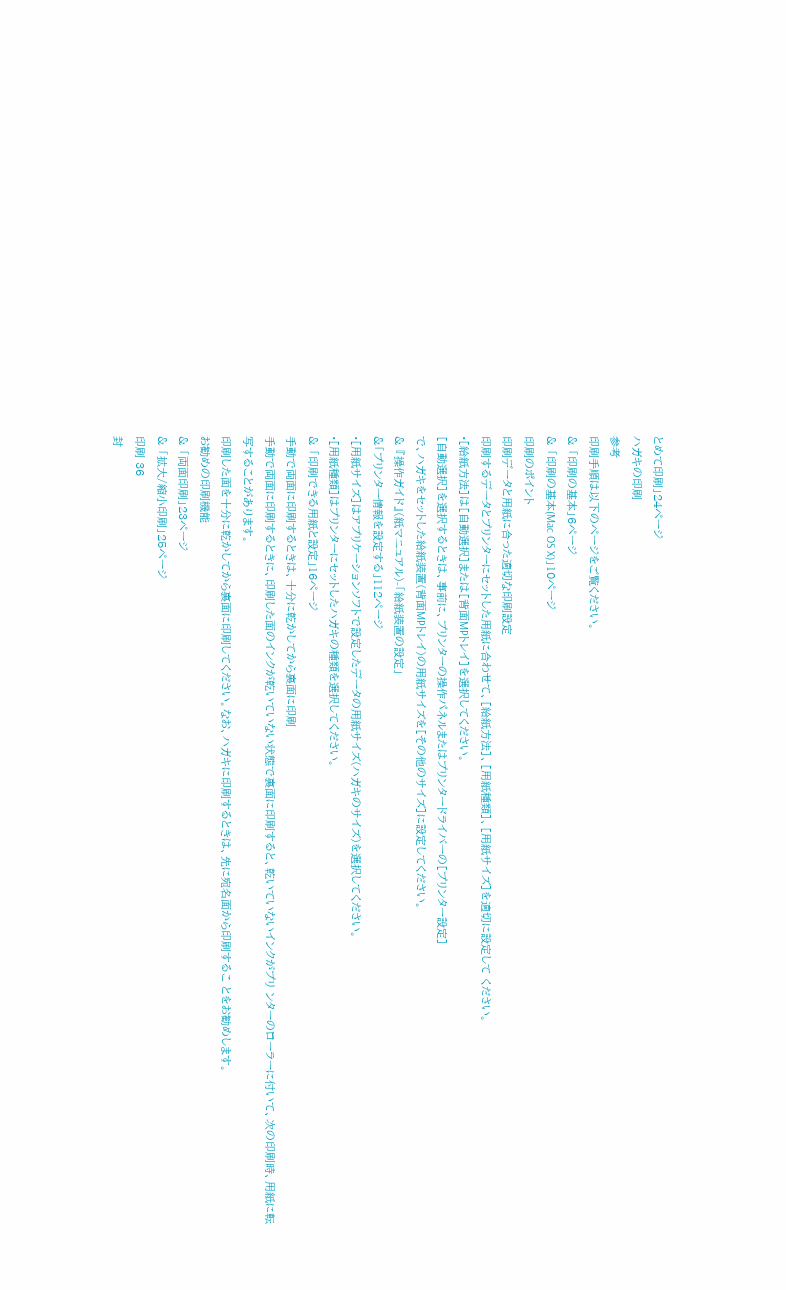とめて印刷」24ページ
ハガキの印刷
参考
印刷手順は以下のページをご覧ください。
& 「印刷の基本」6ページ
& 「印刷の基本(Mac OS X)」10ページ
印刷のポイント
印刷データと用紙に合った適切な印刷設定
印刷するデータとプリンターにセットした用紙に合わせて、[給紙方法]、[用紙種類]、[用紙サイズ]を適切に設定して ください。
•[給紙方法]は[自動選択]または[背面MPトレイ]を選択してください。
[自動選択]を選択するときは、事前に、プリンターの操作パネルまたはプリンタードライバーの[プリンター設定]
で、ハガキをセットした給紙装置(背面MPトレイ)の用紙サイズを[その他のサイズ]に設定してください。
& 『操作ガイド』(紙マニュアル)-「給紙装置の設定」
&「プリンター情報を設定する」112ページ
•[用紙サイズ]はアプリケーションソフトで設定したデータの用紙サイズ(ハガキのサイズ)を選択してください。
•[用紙種類]はプリンターにセットしたハガキの種類を選択してください。
& 「印刷できる用紙と設定」16ページ
手動で両面に印刷するときは、十分に乾かしてから裏面に印刷
手動で両面に印刷するときに、印刷した面のインクが乾いていない状態で裏面に印刷すると、乾いていないインクがプリ ンターのローラーに付いて、次の印刷時、用紙に転写することがあります。
印刷した面を十分に乾かしてから裏面に印刷してください。なお、ハガキに印刷するときは、先に宛名面から印刷するこ とをお勧めします。
お勧めの印刷機能
& 「両面印刷」23ページ
& 「拡大/縮小印刷」25ページ
印刷 36
封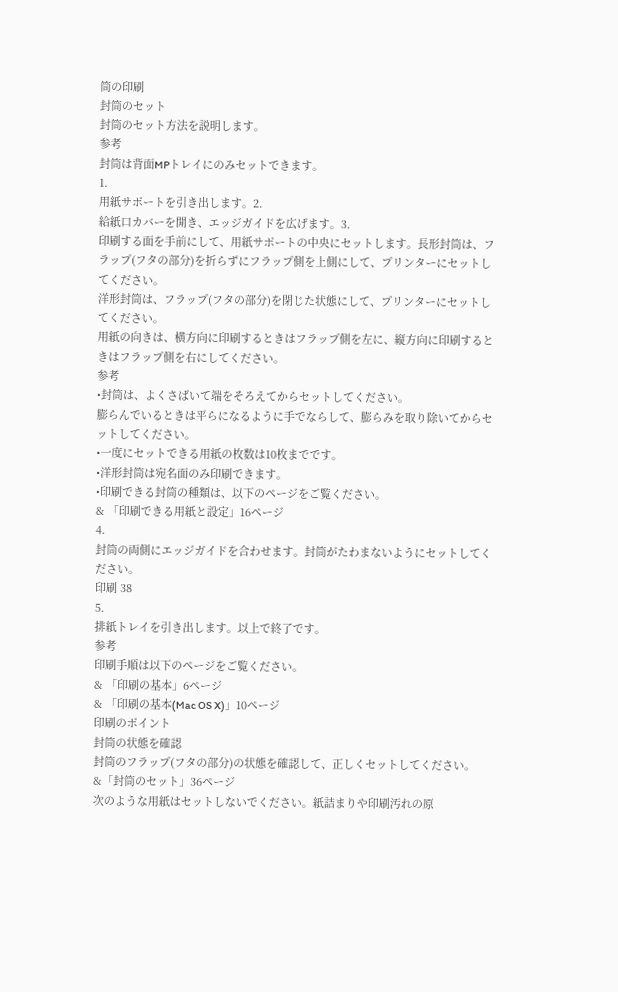筒の印刷
封筒のセット
封筒のセット方法を説明します。
参考
封筒は背面MPトレイにのみセットできます。
1.
用紙サポートを引き出します。2.
給紙口カバーを開き、エッジガイドを広げます。3.
印刷する面を手前にして、用紙サポートの中央にセットします。長形封筒は、フラップ(フタの部分)を折らずにフラップ側を上側にして、プリンターにセットしてください。
洋形封筒は、フラップ(フタの部分)を閉じた状態にして、プリンターにセットしてください。
用紙の向きは、横方向に印刷するときはフラップ側を左に、縦方向に印刷するときはフラップ側を右にしてください。
参考
•封筒は、よくさばいて端をそろえてからセットしてください。
膨らんでいるときは平らになるように手でならして、膨らみを取り除いてからセットしてください。
•一度にセットできる用紙の枚数は10枚までです。
•洋形封筒は宛名面のみ印刷できます。
•印刷できる封筒の種類は、以下のページをご覧ください。
& 「印刷できる用紙と設定」16ページ
4.
封筒の両側にエッジガイドを合わせます。封筒がたわまないようにセットしてください。
印刷 38
5.
排紙トレイを引き出します。以上で終了です。
参考
印刷手順は以下のページをご覧ください。
& 「印刷の基本」6ページ
& 「印刷の基本(Mac OS X)」10ページ
印刷のポイント
封筒の状態を確認
封筒のフラップ(フタの部分)の状態を確認して、正しくセットしてください。
&「封筒のセット」36ページ
次のような用紙はセットしないでください。紙詰まりや印刷汚れの原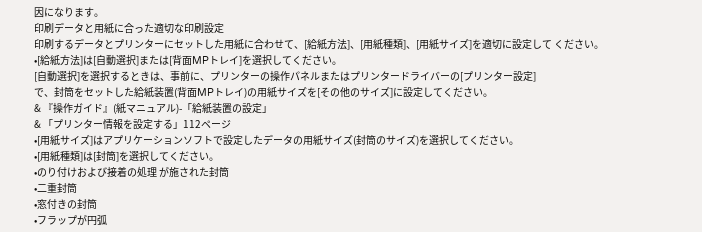因になります。
印刷データと用紙に合った適切な印刷設定
印刷するデータとプリンターにセットした用紙に合わせて、[給紙方法]、[用紙種類]、[用紙サイズ]を適切に設定して ください。
•[給紙方法]は[自動選択]または[背面MPトレイ]を選択してください。
[自動選択]を選択するときは、事前に、プリンターの操作パネルまたはプリンタードライバーの[プリンター設定]
で、封筒をセットした給紙装置(背面MPトレイ)の用紙サイズを[その他のサイズ]に設定してください。
& 『操作ガイド』(紙マニュアル)-「給紙装置の設定」
& 「プリンター情報を設定する」112ページ
•[用紙サイズ]はアプリケーションソフトで設定したデータの用紙サイズ(封筒のサイズ)を選択してください。
•[用紙種類]は[封筒]を選択してください。
•のり付けおよび接着の処理 が施された封筒
•二重封筒
•窓付きの封筒
•フラップが円弧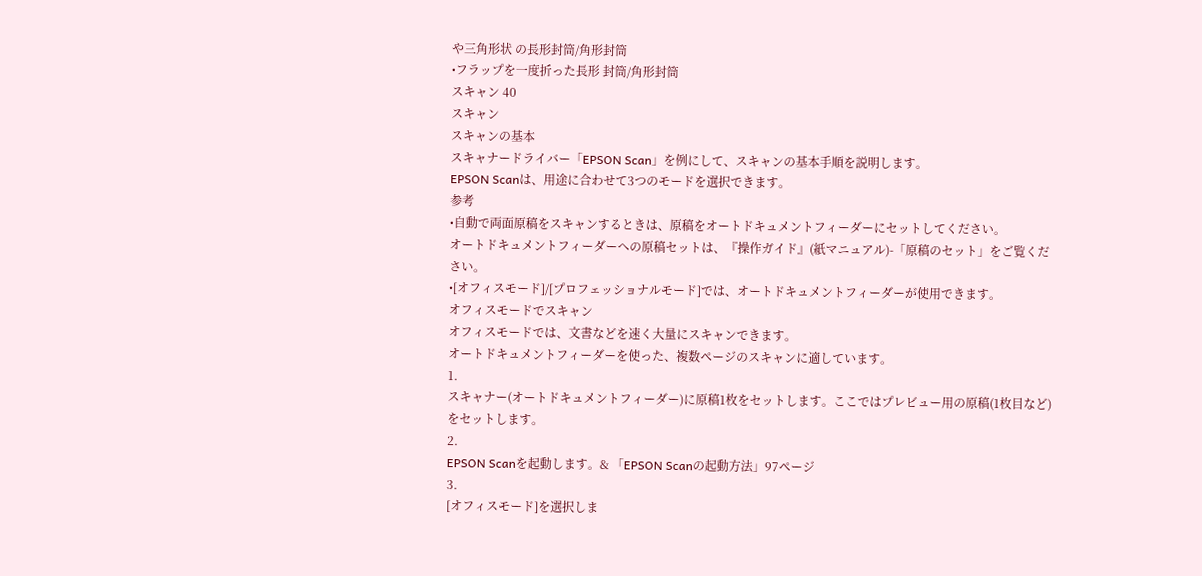や三角形状 の長形封筒/角形封筒
•フラップを一度折った長形 封筒/角形封筒
スキャン 40
スキャン
スキャンの基本
スキャナードライバー「EPSON Scan」を例にして、スキャンの基本手順を説明します。
EPSON Scanは、用途に合わせて3つのモードを選択できます。
参考
•自動で両面原稿をスキャンするときは、原稿をオートドキュメントフィーダーにセットしてください。
オートドキュメントフィーダーへの原稿セットは、『操作ガイド』(紙マニュアル)-「原稿のセット」をご覧くだ さい。
•[オフィスモード]/[プロフェッショナルモード]では、オートドキュメントフィーダーが使用できます。
オフィスモードでスキャン
オフィスモードでは、文書などを速く大量にスキャンできます。
オートドキュメントフィーダーを使った、複数ページのスキャンに適しています。
1.
スキャナー(オートドキュメントフィーダー)に原稿1枚をセットします。ここではプレビュー用の原稿(1枚目など)をセットします。
2.
EPSON Scanを起動します。& 「EPSON Scanの起動方法」97ページ
3.
[オフィスモード]を選択しま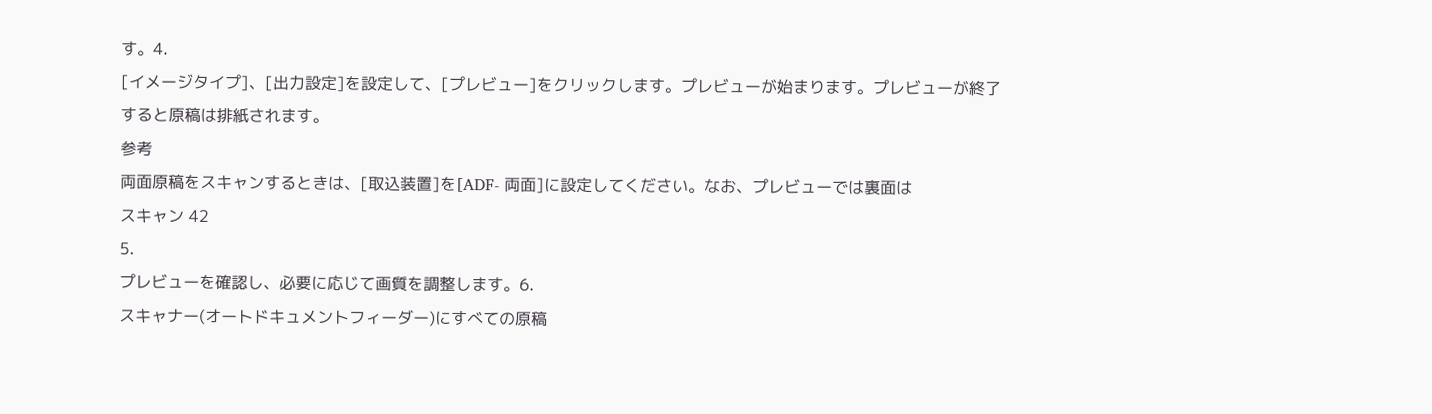す。4.
[イメージタイプ]、[出力設定]を設定して、[プレビュー]をクリックします。プレビューが始まります。プレビューが終了すると原稿は排紙されます。
参考
両面原稿をスキャンするときは、[取込装置]を[ADF- 両面]に設定してください。なお、プレビューでは裏面は
スキャン 42
5.
プレビューを確認し、必要に応じて画質を調整します。6.
スキャナー(オートドキュメントフィーダー)にすべての原稿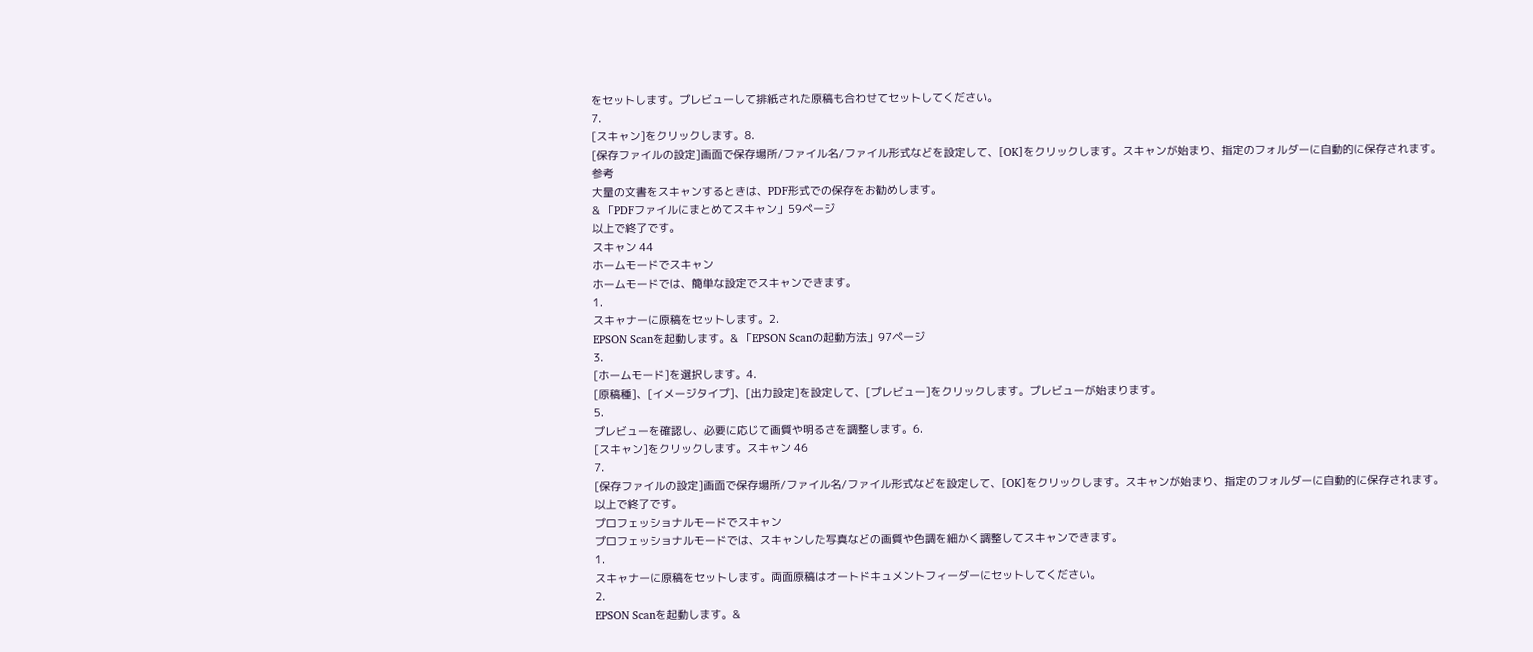をセットします。プレビューして排紙された原稿も合わせてセットしてください。
7.
[スキャン]をクリックします。8.
[保存ファイルの設定]画面で保存場所/ファイル名/ファイル形式などを設定して、[OK]をクリックします。スキャンが始まり、指定のフォルダーに自動的に保存されます。
参考
大量の文書をスキャンするときは、PDF形式での保存をお勧めします。
& 「PDFファイルにまとめてスキャン」59ページ
以上で終了です。
スキャン 44
ホームモードでスキャン
ホームモードでは、簡単な設定でスキャンできます。
1.
スキャナーに原稿をセットします。2.
EPSON Scanを起動します。& 「EPSON Scanの起動方法」97ページ
3.
[ホームモード]を選択します。4.
[原稿種]、[イメージタイプ]、[出力設定]を設定して、[プレビュー]をクリックします。プレビューが始まります。
5.
プレビューを確認し、必要に応じて画質や明るさを調整します。6.
[スキャン]をクリックします。スキャン 46
7.
[保存ファイルの設定]画面で保存場所/ファイル名/ファイル形式などを設定して、[OK]をクリックします。スキャンが始まり、指定のフォルダーに自動的に保存されます。
以上で終了です。
プロフェッショナルモードでスキャン
プロフェッショナルモードでは、スキャンした写真などの画質や色調を細かく調整してスキャンできます。
1.
スキャナーに原稿をセットします。両面原稿はオートドキュメントフィーダーにセットしてください。
2.
EPSON Scanを起動します。&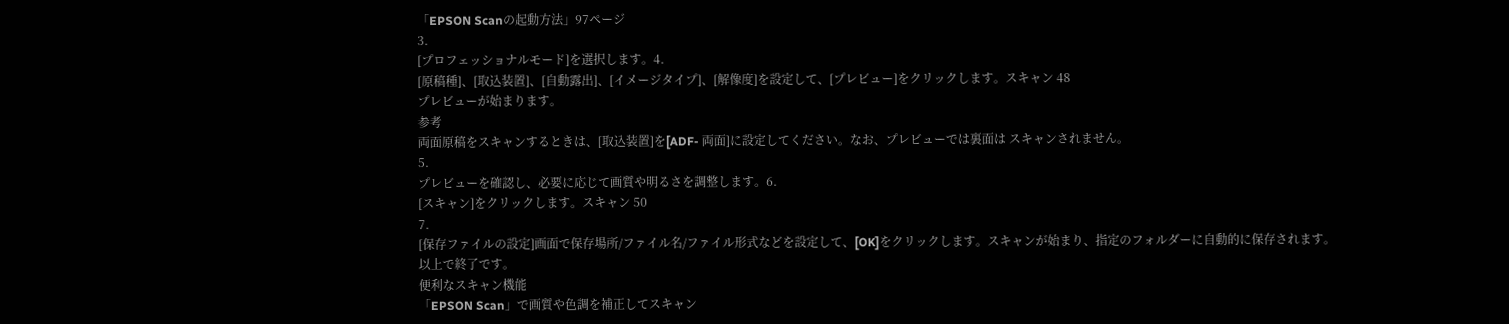「EPSON Scanの起動方法」97ページ
3.
[プロフェッショナルモード]を選択します。4.
[原稿種]、[取込装置]、[自動露出]、[イメージタイプ]、[解像度]を設定して、[プレビュー]をクリックします。スキャン 48
プレビューが始まります。
参考
両面原稿をスキャンするときは、[取込装置]を[ADF- 両面]に設定してください。なお、プレビューでは裏面は スキャンされません。
5.
プレビューを確認し、必要に応じて画質や明るさを調整します。6.
[スキャン]をクリックします。スキャン 50
7.
[保存ファイルの設定]画面で保存場所/ファイル名/ファイル形式などを設定して、[OK]をクリックします。スキャンが始まり、指定のフォルダーに自動的に保存されます。
以上で終了です。
便利なスキャン機能
「EPSON Scan」で画質や色調を補正してスキャン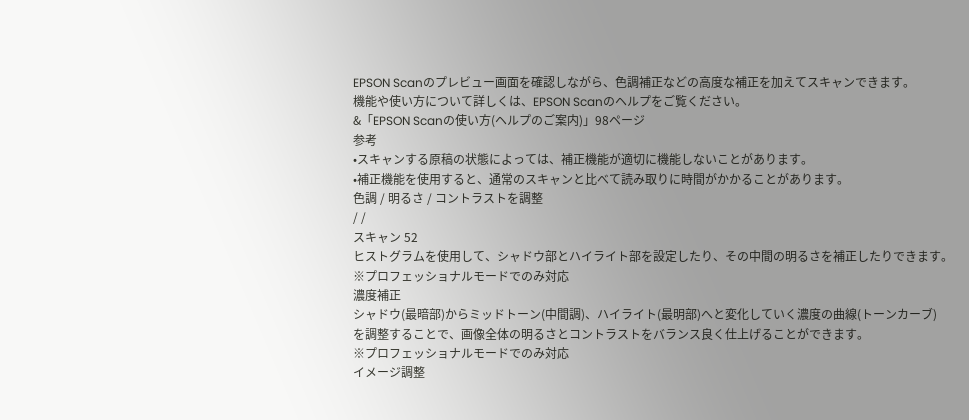EPSON Scanのプレビュー画面を確認しながら、色調補正などの高度な補正を加えてスキャンできます。
機能や使い方について詳しくは、EPSON Scanのヘルプをご覧ください。
&「EPSON Scanの使い方(ヘルプのご案内)」98ページ
参考
•スキャンする原稿の状態によっては、補正機能が適切に機能しないことがあります。
•補正機能を使用すると、通常のスキャンと比べて読み取りに時間がかかることがあります。
色調 / 明るさ / コントラストを調整
/ /
スキャン 52
ヒストグラムを使用して、シャドウ部とハイライト部を設定したり、その中間の明るさを補正したりできます。
※プロフェッショナルモードでのみ対応
濃度補正
シャドウ(最暗部)からミッドトーン(中間調)、ハイライト(最明部)へと変化していく濃度の曲線(トーンカーブ)
を調整することで、画像全体の明るさとコントラストをバランス良く仕上げることができます。
※プロフェッショナルモードでのみ対応
イメージ調整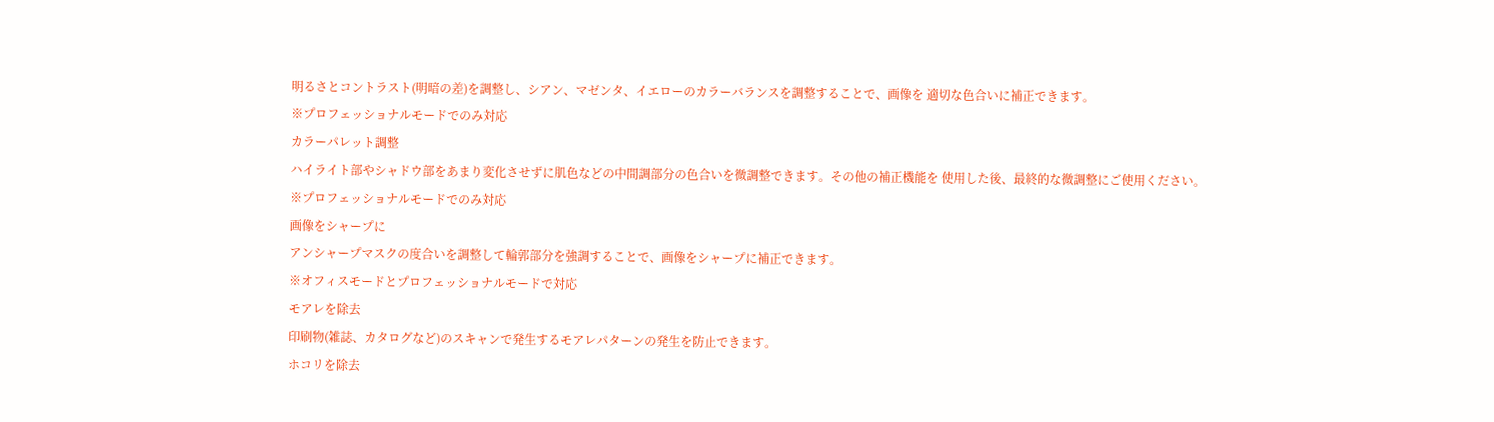明るさとコントラスト(明暗の差)を調整し、シアン、マゼンタ、イエローのカラーバランスを調整することで、画像を 適切な色合いに補正できます。
※プロフェッショナルモードでのみ対応
カラーパレット調整
ハイライト部やシャドウ部をあまり変化させずに肌色などの中間調部分の色合いを微調整できます。その他の補正機能を 使用した後、最終的な微調整にご使用ください。
※プロフェッショナルモードでのみ対応
画像をシャープに
アンシャープマスクの度合いを調整して輪郭部分を強調することで、画像をシャープに補正できます。
※オフィスモードとプロフェッショナルモードで対応
モアレを除去
印刷物(雑誌、カタログなど)のスキャンで発生するモアレパターンの発生を防止できます。
ホコリを除去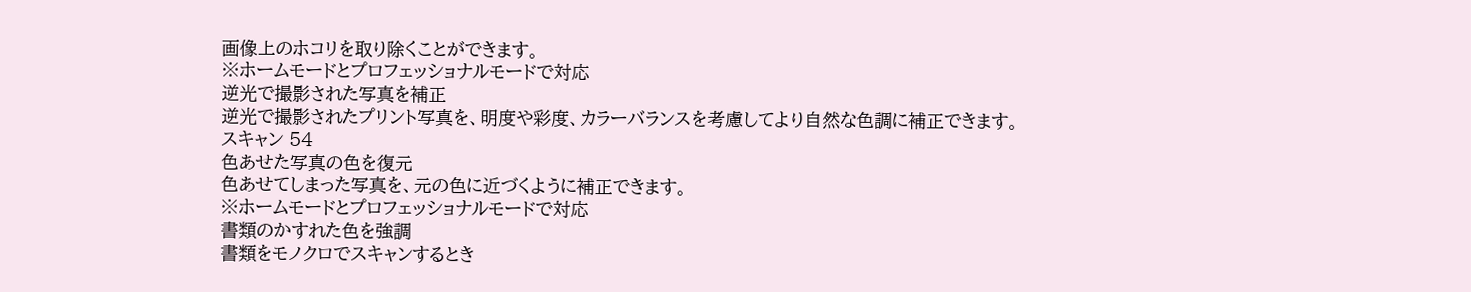画像上のホコリを取り除くことができます。
※ホームモードとプロフェッショナルモードで対応
逆光で撮影された写真を補正
逆光で撮影されたプリント写真を、明度や彩度、カラーバランスを考慮してより自然な色調に補正できます。
スキャン 54
色あせた写真の色を復元
色あせてしまった写真を、元の色に近づくように補正できます。
※ホームモードとプロフェッショナルモードで対応
書類のかすれた色を強調
書類をモノクロでスキャンするとき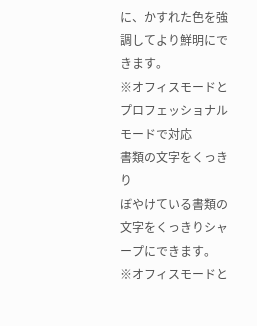に、かすれた色を強調してより鮮明にできます。
※オフィスモードとプロフェッショナルモードで対応
書類の文字をくっきり
ぼやけている書類の文字をくっきりシャープにできます。
※オフィスモードと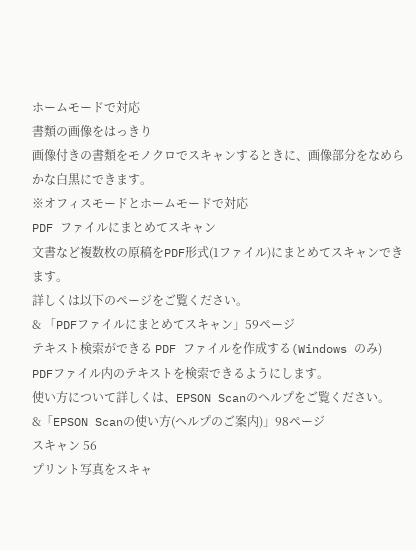ホームモードで対応
書類の画像をはっきり
画像付きの書類をモノクロでスキャンするときに、画像部分をなめらかな白黒にできます。
※オフィスモードとホームモードで対応
PDF ファイルにまとめてスキャン
文書など複数枚の原稿をPDF形式(1ファイル)にまとめてスキャンできます。
詳しくは以下のページをご覧ください。
& 「PDFファイルにまとめてスキャン」59ページ
テキスト検索ができる PDF ファイルを作成する(Windows のみ)
PDFファイル内のテキストを検索できるようにします。
使い方について詳しくは、EPSON Scanのヘルプをご覧ください。
&「EPSON Scanの使い方(ヘルプのご案内)」98ページ
スキャン 56
プリント写真をスキャ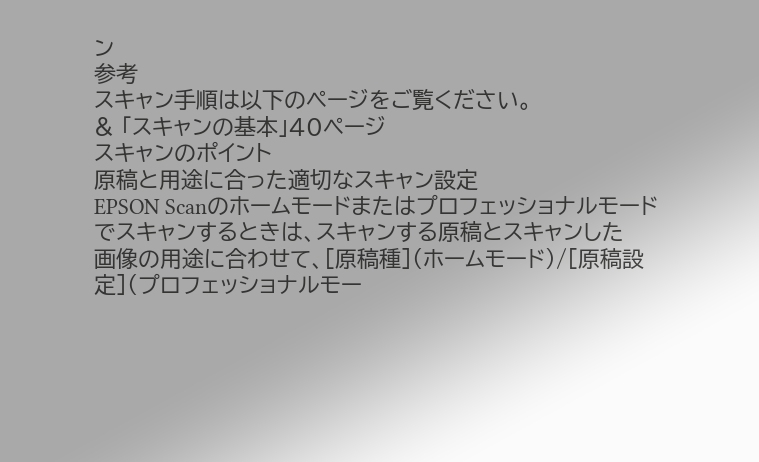ン
参考
スキャン手順は以下のページをご覧ください。
& 「スキャンの基本」40ページ
スキャンのポイント
原稿と用途に合った適切なスキャン設定
EPSON Scanのホームモードまたはプロフェッショナルモードでスキャンするときは、スキャンする原稿とスキャンした
画像の用途に合わせて、[原稿種](ホームモード)/[原稿設定](プロフェッショナルモー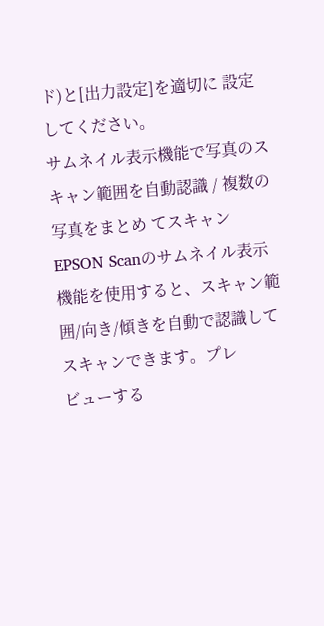ド)と[出力設定]を適切に 設定してください。
サムネイル表示機能で写真のスキャン範囲を自動認識 / 複数の写真をまとめ てスキャン
EPSON Scanのサムネイル表示機能を使用すると、スキャン範囲/向き/傾きを自動で認識してスキャンできます。プレ
ビューする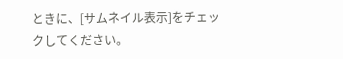ときに、[サムネイル表示]をチェックしてください。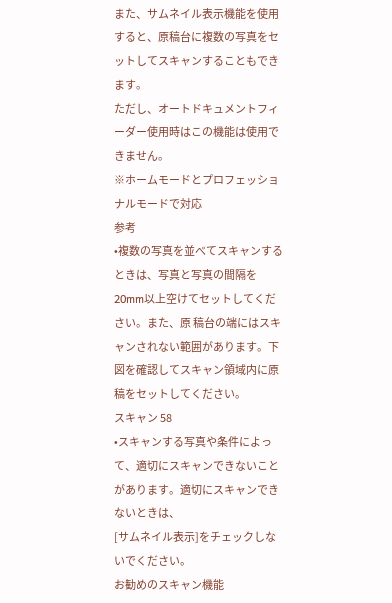また、サムネイル表示機能を使用すると、原稿台に複数の写真をセットしてスキャンすることもできます。
ただし、オートドキュメントフィーダー使用時はこの機能は使用できません。
※ホームモードとプロフェッショナルモードで対応
参考
•複数の写真を並べてスキャンするときは、写真と写真の間隔を20mm以上空けてセットしてください。また、原 稿台の端にはスキャンされない範囲があります。下図を確認してスキャン領域内に原稿をセットしてください。
スキャン 58
•スキャンする写真や条件によって、適切にスキャンできないことがあります。適切にスキャンできないときは、
[サムネイル表示]をチェックしないでください。
お勧めのスキャン機能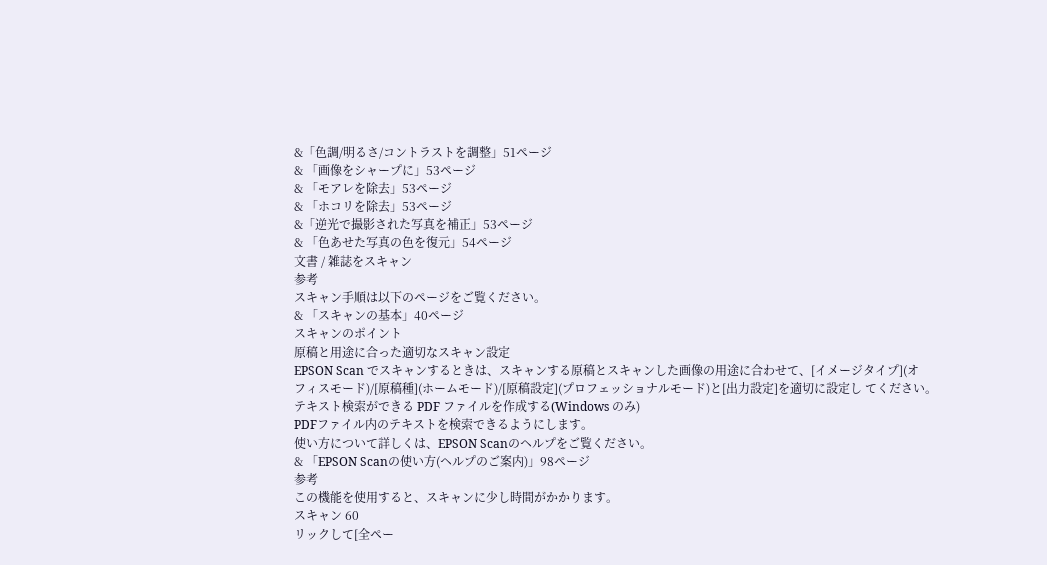&「色調/明るさ/コントラストを調整」51ページ
& 「画像をシャープに」53ページ
& 「モアレを除去」53ページ
& 「ホコリを除去」53ページ
&「逆光で撮影された写真を補正」53ページ
& 「色あせた写真の色を復元」54ページ
文書 / 雑誌をスキャン
参考
スキャン手順は以下のページをご覧ください。
& 「スキャンの基本」40ページ
スキャンのポイント
原稿と用途に合った適切なスキャン設定
EPSON Scan でスキャンするときは、スキャンする原稿とスキャンした画像の用途に合わせて、[イメージタイプ](オ
フィスモード)/[原稿種](ホームモード)/[原稿設定](プロフェッショナルモード)と[出力設定]を適切に設定し てください。
テキスト検索ができる PDF ファイルを作成する(Windows のみ)
PDFファイル内のテキストを検索できるようにします。
使い方について詳しくは、EPSON Scanのヘルプをご覧ください。
& 「EPSON Scanの使い方(ヘルプのご案内)」98ページ
参考
この機能を使用すると、スキャンに少し時間がかかります。
スキャン 60
リックして[全ペー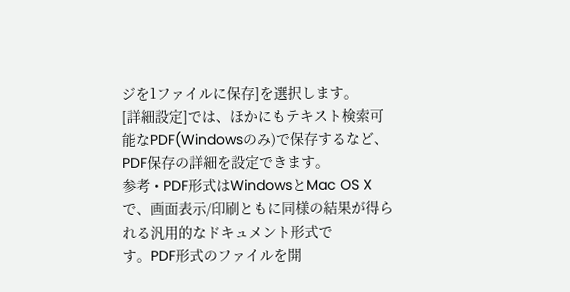ジを1ファイルに保存]を選択します。
[詳細設定]では、ほかにもテキスト検索可能なPDF(Windowsのみ)で保存するなど、PDF保存の詳細を設定できます。
参考 • PDF形式はWindowsとMac OS Xで、画面表示/印刷ともに同様の結果が得られる汎用的なドキュメント形式で
す。PDF形式のファイルを開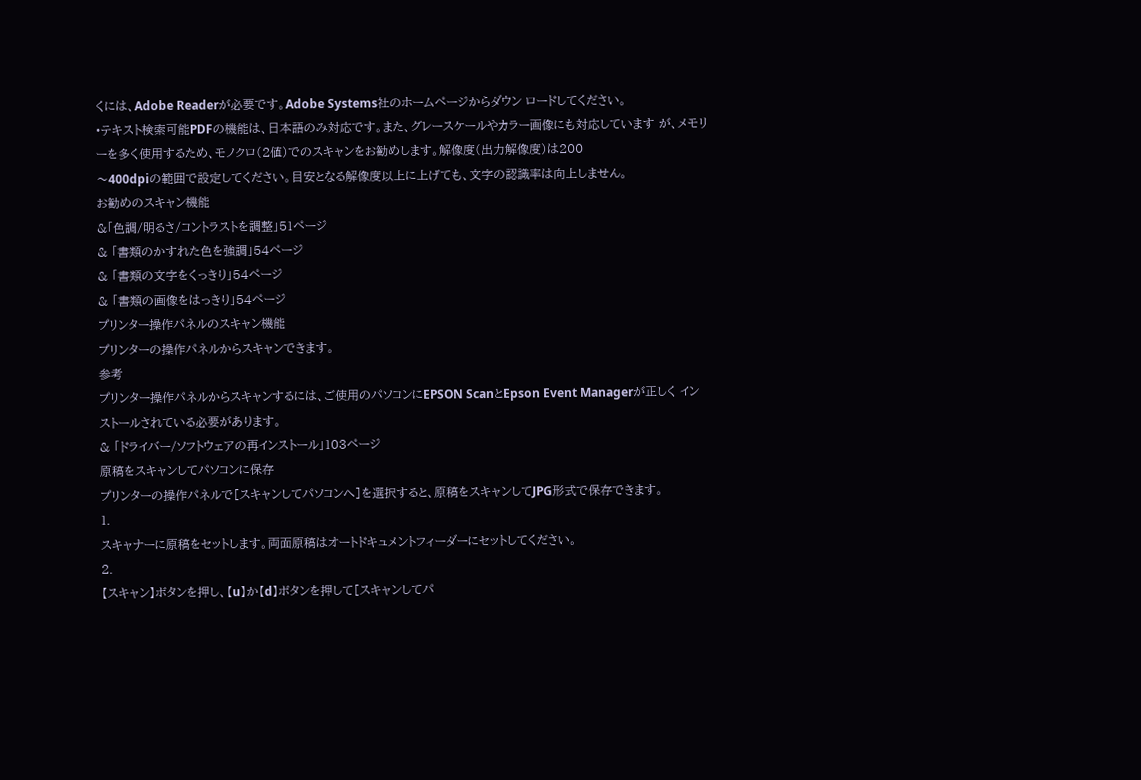くには、Adobe Readerが必要です。Adobe Systems社のホームページからダウン ロードしてください。
•テキスト検索可能PDFの機能は、日本語のみ対応です。また、グレースケールやカラー画像にも対応しています が、メモリーを多く使用するため、モノクロ(2値)でのスキャンをお勧めします。解像度(出力解像度)は200
〜400dpiの範囲で設定してください。目安となる解像度以上に上げても、文字の認識率は向上しません。
お勧めのスキャン機能
&「色調/明るさ/コントラストを調整」51ページ
& 「書類のかすれた色を強調」54ページ
& 「書類の文字をくっきり」54ページ
& 「書類の画像をはっきり」54ページ
プリンター操作パネルのスキャン機能
プリンターの操作パネルからスキャンできます。
参考
プリンター操作パネルからスキャンするには、ご使用のパソコンにEPSON ScanとEpson Event Managerが正しく インストールされている必要があります。
& 「ドライバー/ソフトウェアの再インストール」103ページ
原稿をスキャンしてパソコンに保存
プリンターの操作パネルで[スキャンしてパソコンへ]を選択すると、原稿をスキャンしてJPG形式で保存できます。
1.
スキャナーに原稿をセットします。両面原稿はオートドキュメントフィーダーにセットしてください。
2.
【スキャン】ボタンを押し、【u】か【d】ボタンを押して[スキャンしてパ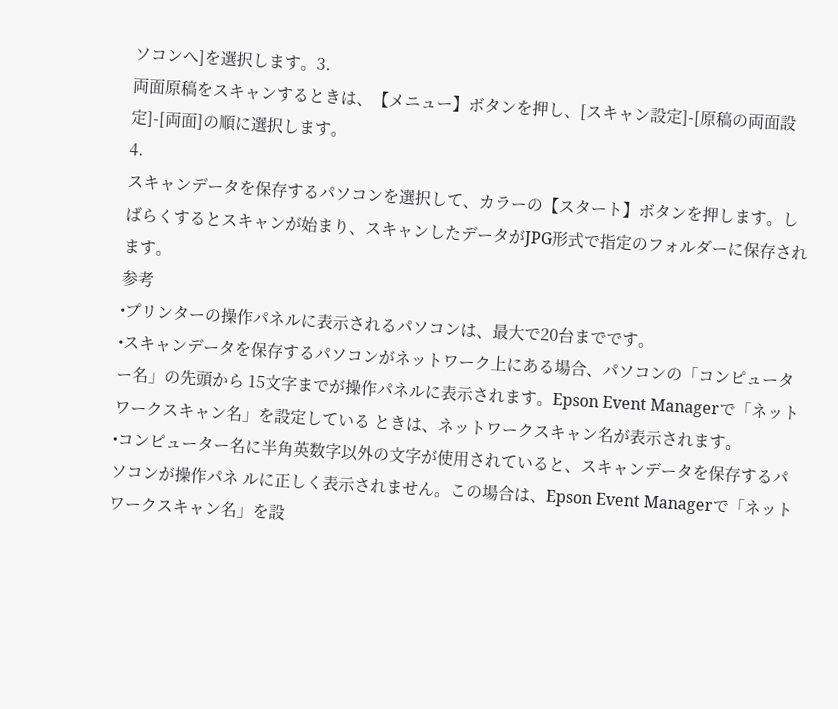ソコンへ]を選択します。3.
両面原稿をスキャンするときは、【メニュー】ボタンを押し、[スキャン設定]-[原稿の両面設定]-[両面]の順に選択します。
4.
スキャンデータを保存するパソコンを選択して、カラーの【スタート】ボタンを押します。しばらくするとスキャンが始まり、スキャンしたデータがJPG形式で指定のフォルダーに保存されます。
参考
•プリンターの操作パネルに表示されるパソコンは、最大で20台までです。
•スキャンデータを保存するパソコンがネットワーク上にある場合、パソコンの「コンピューター名」の先頭から 15文字までが操作パネルに表示されます。Epson Event Managerで「ネットワークスキャン名」を設定している ときは、ネットワークスキャン名が表示されます。
•コンピューター名に半角英数字以外の文字が使用されていると、スキャンデータを保存するパソコンが操作パネ ルに正しく表示されません。この場合は、Epson Event Managerで「ネットワークスキャン名」を設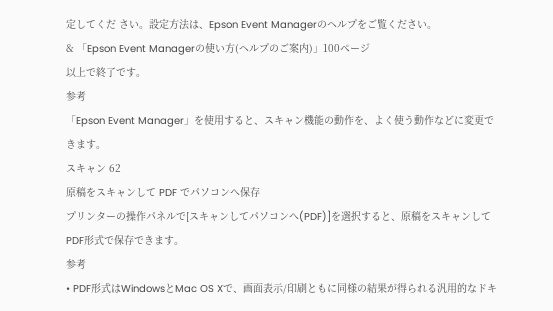定してくだ さい。設定方法は、Epson Event Managerのヘルプをご覧ください。
& 「Epson Event Managerの使い方(ヘルプのご案内)」100ページ
以上で終了です。
参考
「Epson Event Manager」を使用すると、スキャン機能の動作を、よく使う動作などに変更できます。
スキャン 62
原稿をスキャンして PDF でパソコンへ保存
プリンターの操作パネルで[スキャンしてパソコンへ(PDF)]を選択すると、原稿をスキャンしてPDF形式で保存できます。
参考
• PDF形式はWindowsとMac OS Xで、画面表示/印刷ともに同様の結果が得られる汎用的なドキ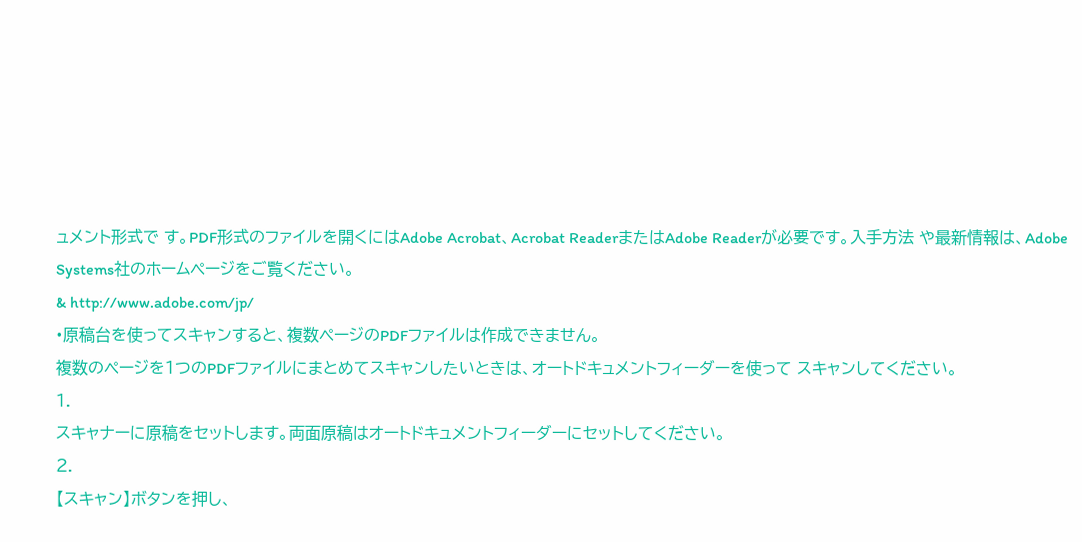ュメント形式で す。PDF形式のファイルを開くにはAdobe Acrobat、Acrobat ReaderまたはAdobe Readerが必要です。入手方法 や最新情報は、Adobe Systems社のホームページをご覧ください。
& http://www.adobe.com/jp/
•原稿台を使ってスキャンすると、複数ページのPDFファイルは作成できません。
複数のページを1つのPDFファイルにまとめてスキャンしたいときは、オートドキュメントフィーダーを使って スキャンしてください。
1.
スキャナーに原稿をセットします。両面原稿はオートドキュメントフィーダーにセットしてください。
2.
【スキャン】ボタンを押し、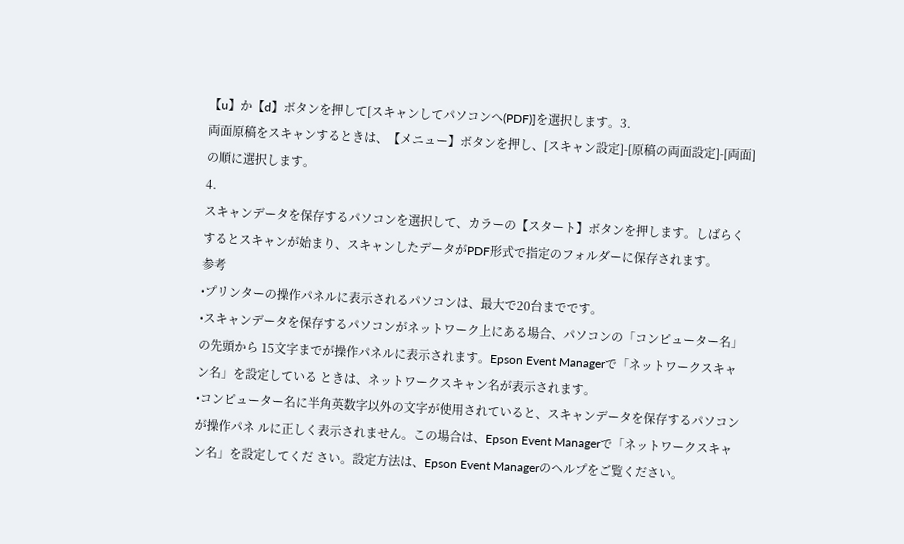【u】か【d】ボタンを押して[スキャンしてパソコンへ(PDF)]を選択します。3.
両面原稿をスキャンするときは、【メニュー】ボタンを押し、[スキャン設定]-[原稿の両面設定]-[両面]の順に選択します。
4.
スキャンデータを保存するパソコンを選択して、カラーの【スタート】ボタンを押します。しばらくするとスキャンが始まり、スキャンしたデータがPDF形式で指定のフォルダーに保存されます。
参考
•プリンターの操作パネルに表示されるパソコンは、最大で20台までです。
•スキャンデータを保存するパソコンがネットワーク上にある場合、パソコンの「コンピューター名」の先頭から 15文字までが操作パネルに表示されます。Epson Event Managerで「ネットワークスキャン名」を設定している ときは、ネットワークスキャン名が表示されます。
•コンピューター名に半角英数字以外の文字が使用されていると、スキャンデータを保存するパソコンが操作パネ ルに正しく表示されません。この場合は、Epson Event Managerで「ネットワークスキャン名」を設定してくだ さい。設定方法は、Epson Event Managerのヘルプをご覧ください。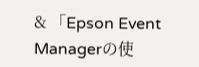& 「Epson Event Managerの使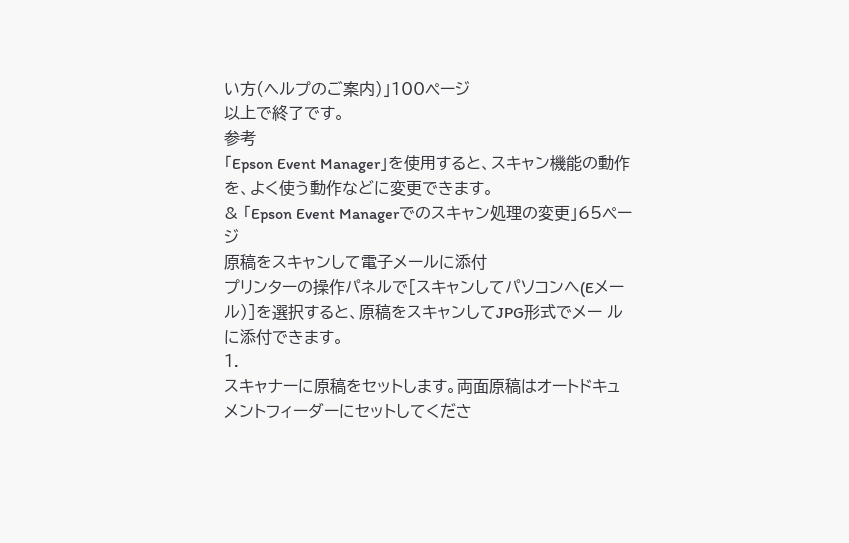い方(ヘルプのご案内)」100ページ
以上で終了です。
参考
「Epson Event Manager」を使用すると、スキャン機能の動作を、よく使う動作などに変更できます。
& 「Epson Event Managerでのスキャン処理の変更」65ページ
原稿をスキャンして電子メールに添付
プリンターの操作パネルで[スキャンしてパソコンへ(Eメール)]を選択すると、原稿をスキャンしてJPG形式でメー ルに添付できます。
1.
スキャナーに原稿をセットします。両面原稿はオートドキュメントフィーダーにセットしてくださ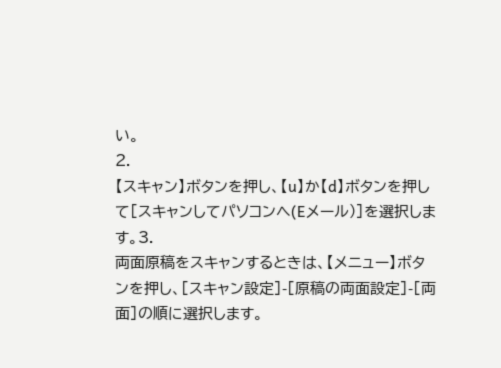い。
2.
【スキャン】ボタンを押し、【u】か【d】ボタンを押して[スキャンしてパソコンへ(Eメール)]を選択します。3.
両面原稿をスキャンするときは、【メニュー】ボタンを押し、[スキャン設定]-[原稿の両面設定]-[両面]の順に選択します。